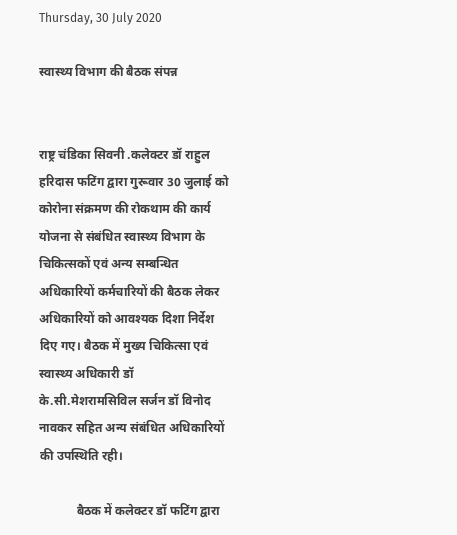Thursday, 30 July 2020

स्वास्थ्य विभाग की बैठक संपन्न


राष्ट्र चंडिका सिवनी .कलेक्टर डॉ राहुल हरिदास फटिंग द्वारा गुरूवार 30 जुलाई को कोरोना संक्रमण की रोकथाम की कार्य योजना से संबंधित स्वास्थ्य विभाग के चिकित्सकों एवं अन्य सम्बन्धित अधिकारियों कर्मचारियों की बैठक लेकर अधिकारियों को आवश्यक दिशा निर्देश दिए गए। बैठक में मुख्य चिकित्सा एवं स्वास्थ्य अधिकारी डॉ के.सी.मेशरामसिविल सर्जन डॉ विनोद नावकर सहित अन्य संबंधित अधिकारियों की उपस्थिति रही।

            बैठक में कलेक्टर डॉ फटिंग द्वारा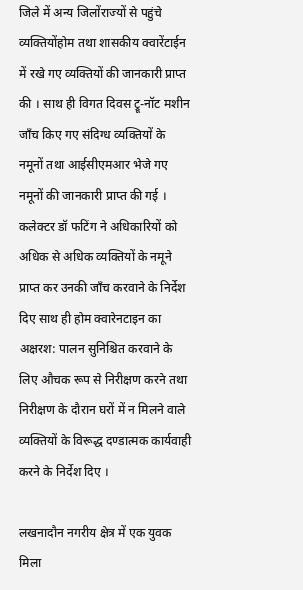जिले में अन्य जिलोंराज्यों से पहुंचे व्यक्तियोंहोम तथा शासकीय क्वारेंटाईन में रखे गए व्यक्तियों की जानकारी प्राप्त की । साथ ही विगत दिवस ट्रू-नॉट मशीन जाँच किए गए संदिग्ध व्यक्तियों के नमूनों तथा आईसीएमआर भेजे गए नमूनों की जानकारी प्राप्त की गई । कलेक्टर डॉ फटिंग ने अधिकारियों को अधिक से अधिक व्यक्तियों के नमूने प्राप्त कर उनकी जाँच करवाने के निर्देश दिए साथ ही होम क्वारेनटाइन का अक्षरश: पालन सुनिश्चित करवाने के लिए औचक रूप से निरीक्षण करने तथा निरीक्षण के दौरान घरों में न मिलने वाले व्यक्तियों के विरूद्ध दण्डात्मक कार्यवाही करने के निर्देश दिए ।

लखनादौन नगरीय क्षेत्र में एक युवक मिला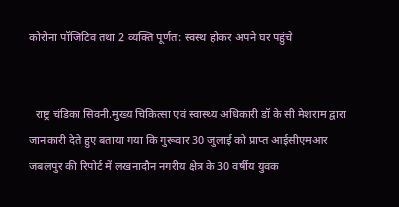कोरोना पॉजिटिव तथा 2 व्यक्ति पूर्णत: स्वस्थ होकर अपने घर पहुंचे


  राष्ट्र चंडिका सिवनी.मुख्य चिकित्सा एवं स्वास्थ्य अधिकारी डॉ के सी मेशराम द्वारा जानकारी देते हुए बताया गया कि गुरूवार 30 जुलाई को प्राप्त आईसीएमआर जबलपुर की रिपोर्ट में लखनादौन नगरीय क्षेत्र के 30 वर्षीय युवक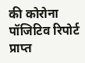की कोरोना पॉजिटिव रिपोर्ट प्राप्त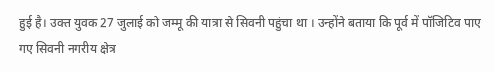हुई है। उक्त युवक 27 जुलाई को जम्मू की यात्रा से सिवनी पहुंचा था । उन्होंने बताया कि पूर्व में पॉजिटिव पाए गए सिवनी नगरीय क्षेत्र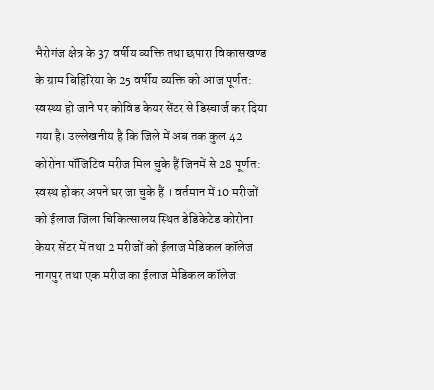भैरोगंज क्षेत्र के 37 वर्षीय व्यक्ति तथा छपारा विकासखण्ड के ग्राम बिहिरिया के 25 वर्षीय व्यक्ति को आज पूर्णत: स्वस्थ्य हो जाने पर कोविड केयर सेंटर से डिस्चार्ज कर दिया गया है। उल्लेखनीय है कि जिले में अब तक कुल 42 कोरोना पॉजिटिव मरीज मिल चुके हैं जिनमें से 28 पूर्णत: स्वस्थ होकर अपने घर जा चुके हैं । वर्तमान में 10 मरीजों को ईलाज जिला चिकित्सालय स्थित डेडिकेटेड कोरोना केयर सेंटर में तथा 2 मरीजों को ईलाज मेडिकल कॉलेज नागपुर तथा एक मरीज का ईलाज मेडिकल कॉलेज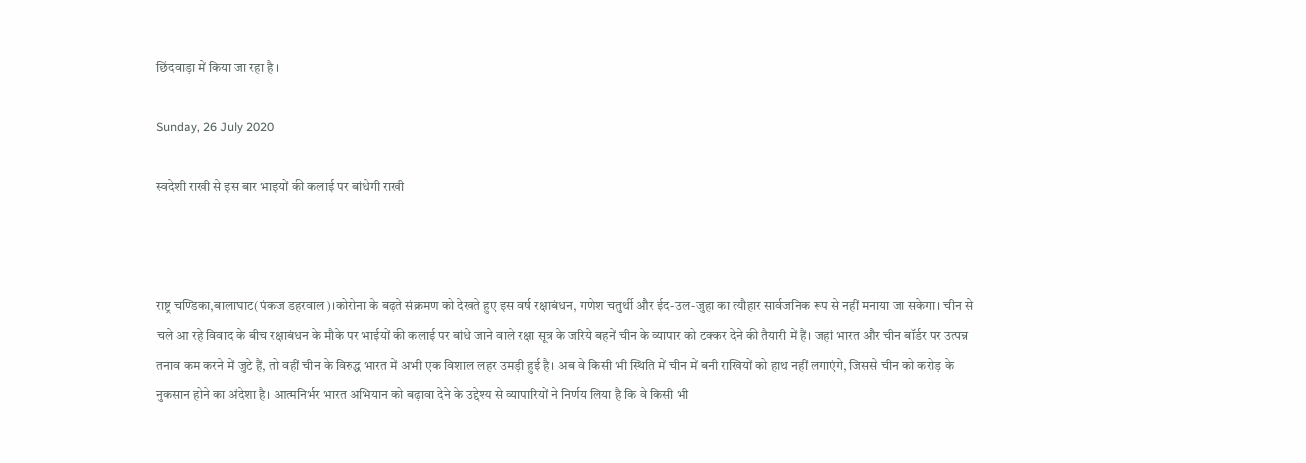छिंदवाड़ा में किया जा रहा है ।

Sunday, 26 July 2020

स्वदेशी राखी से इस बार भाइयों की कलाई पर बांधेगी राखी



राष्ट्र चण्डिका,बालाघाट(पंकज डहरवाल)।कोरोना के बढ़ते संक्रमण को देखते हुए इस वर्ष रक्षाबंधन, गणेश चतुर्थी और ईद-उल-जुहा का त्यौहार सार्वजनिक रूप से नहीं मनाया जा सकेगा। चीन से चले आ रहे विवाद के बीच रक्षाबंधन के मौके पर भाईयों की कलाई पर बांधे जाने वाले रक्षा सूत्र के जरिये बहनें चीन के व्यापार को टक्कर देने की तैयारी में हैं। जहां भारत और चीन बॉर्डर पर उत्पन्न तनाव कम करने में जुटे हैं, तो वहीं चीन के विरुद्ध भारत में अभी एक विशाल लहर उमड़ी हुई है। अब वे किसी भी स्थिति में चीन में बनी राखियों को हाथ नहीं लगाएंगे, जिससे चीन को करोड़ के नुकसान होने का अंदेशा है। आत्मनिर्भर भारत अभियान को बढ़ावा देने के उद्देश्य से व्यापारियों ने निर्णय लिया है कि वे किसी भी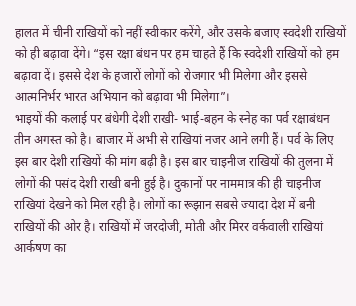हालत में चीनी राखियों को नहीं स्वीकार करेंगे, और उसके बजाए स्वदेशी राखियों को ही बढ़ावा देंगे। “इस रक्षा बंधन पर हम चाहते हैं कि स्वदेशी राखियों को हम बढ़ावा दें। इससे देश के हजारों लोगों को रोजगार भी मिलेगा और इससे आत्मनिर्भर भारत अभियान को बढ़ावा भी मिलेगा”।
भाइयों की कलाई पर बंधेगी देशी राखी- भाई-बहन के स्नेह का पर्व रक्षाबंधन तीन अगस्त को है। बाजार में अभी से राखियां नजर आने लगी हैं। पर्व के लिए इस बार देशी राखियों की मांग बढ़ी है। इस बार चाइनीज राखियों की तुलना में लोगों की पसंद देशी राखी बनी हुई है। दुकानों पर नाममात्र की ही चाइनीज राखियां देखने को मिल रही है। लोगों का रूझान सबसे ज्यादा देश में बनी राखियों की ओर है। राखियों में जरदोजी, मोती और मिरर वर्कवाली राखियां आर्कषण का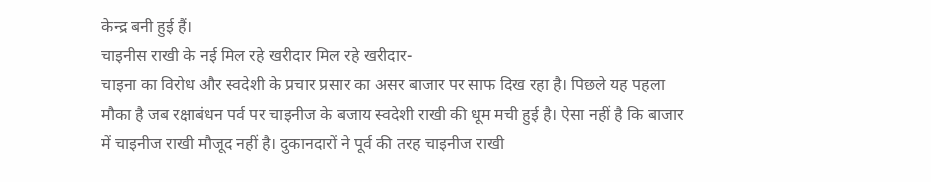केन्द्र बनी हुई हैं।
चाइनीस राखी के नई मिल रहे खरीदार मिल रहे खरीदार-
चाइना का विरोध और स्वदेशी के प्रचार प्रसार का असर बाजार पर साफ दिख रहा है। पिछले यह पहला मौका है जब रक्षाबंधन पर्व पर चाइनीज के बजाय स्वदेशी राखी की धूम मची हुई है। ऐसा नहीं है कि बाजार में चाइनीज राखी मौजूद नहीं है। दुकानदारों ने पूर्व की तरह चाइनीज राखी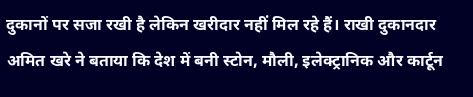दुकानों पर सजा रखी है लेकिन खरीदार नहीं मिल रहे हैं। राखी दुकानदार अमित खरे ने बताया कि देश में बनी स्टोन, मौली, इलेक्ट्रानिक और कार्टून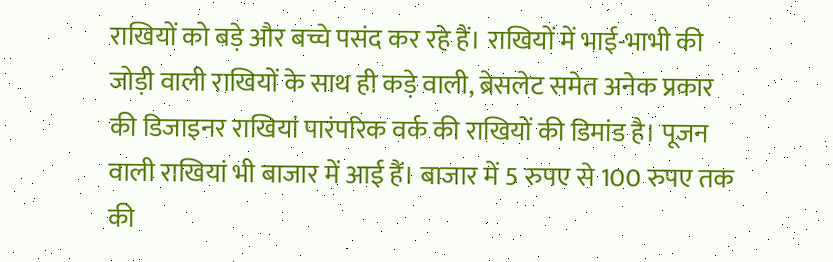राखियों को बड़े और बच्चे पसंद कर रहे हैं। राखियों में भाई-भाभी की जोड़ी वाली राखियों के साथ ही कड़े वाली, ब्रेसलेट समेत अनेक प्रकार की डिजाइनर राखियां पारंपरिक वर्क की राखियों की डिमांड है। पूजन वाली राखियां भी बाजार में आई हैं। बाजार में 5 रुपए से 100 रुपए तक की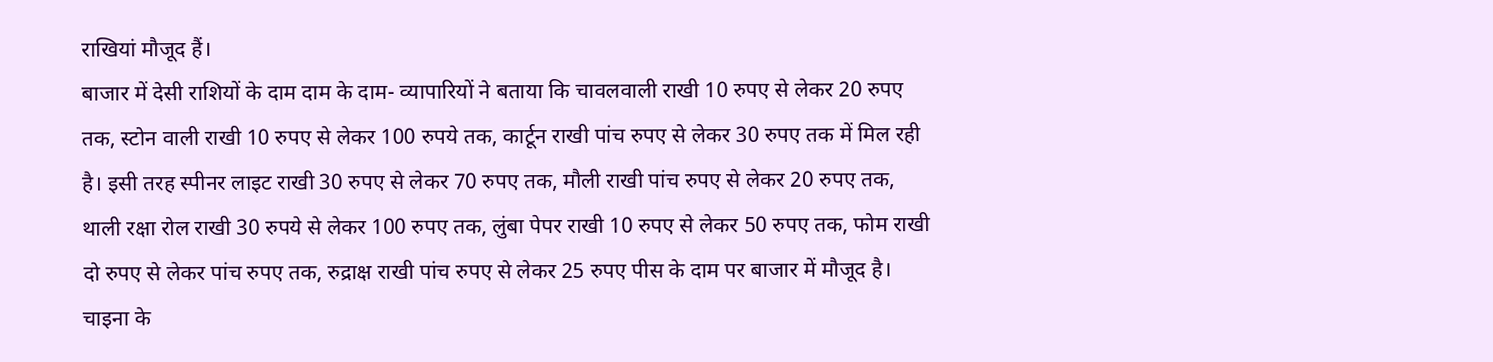राखियां मौजूद हैं।
बाजार में देसी राशियों के दाम दाम के दाम- व्यापारियों ने बताया कि चावलवाली राखी 10 रुपए से लेकर 20 रुपए तक, स्टोन वाली राखी 10 रुपए से लेकर 100 रुपये तक, कार्टून राखी पांच रुपए से लेकर 30 रुपए तक में मिल रही है। इसी तरह स्पीनर लाइट राखी 30 रुपए से लेकर 70 रुपए तक, मौली राखी पांच रुपए से लेकर 20 रुपए तक, थाली रक्षा रोल राखी 30 रुपये से लेकर 100 रुपए तक, लुंबा पेपर राखी 10 रुपए से लेकर 50 रुपए तक, फोम राखी दो रुपए से लेकर पांच रुपए तक, रुद्राक्ष राखी पांच रुपए से लेकर 25 रुपए पीस के दाम पर बाजार में मौजूद है।
चाइना के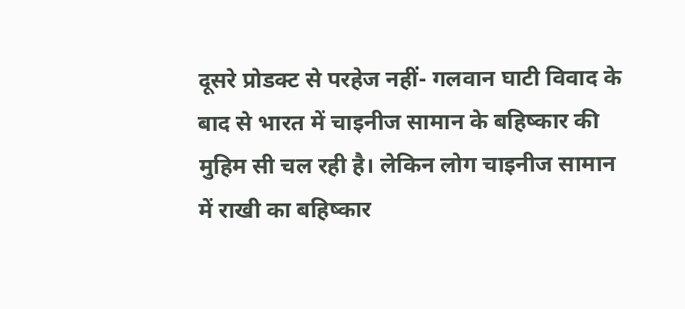दूसरे प्रोडक्ट से परहेज नहीं- गलवान घाटी विवाद के बाद से भारत में चाइनीज सामान के बहिष्कार की मुहिम सी चल रही है। लेकिन लोग चाइनीज सामान में राखी का बहिष्कार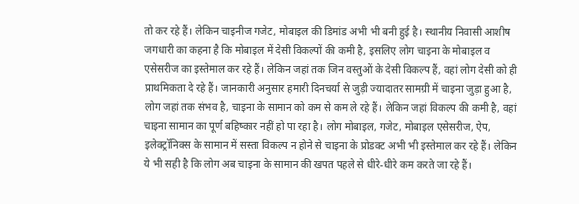तो कर रहे हैं। लेकिन चाइनीज गजेट, मोबाइल की डिमांड अभी भी बनी हुई है। स्थानीय निवासी आशीष जगधारी का कहना है कि मोबाइल में देसी विकल्पों की कमी है, इसलिए लोग चाइना के मोबाइल व एसेसरीज का इस्तेमाल कर रहे हैं। लेकिन जहां तक जिन वस्तुओं के देसी विकल्प हैं, वहां लोग देसी को ही प्राथमिकता दे रहे हैं। जानकारी अनुसार हमारी दिनचर्या से जुड़ी ज्यादातर सामग्री में चाइना जुड़ा हुआ है, लोग जहां तक संभव है, चाइना के सामान को कम से कम ले रहे हैं। लेकिन जहां विकल्प की कमी है, वहां चाइना सामान का पूर्ण बहिष्कार नहीं हो पा रहा है। लोग मोबाइल, गजेट, मोबाइल एसेसरीज, ऐप, इलेक्ट्रॉनिक्स के सामान में सस्ता विकल्प न होने से चाइना के प्रोडक्ट अभी भी इस्तेमाल कर रहे हैं। लेकिन ये भी सही है कि लोग अब चाइना के सामान की खपत पहले से धीरे-धीरे कम करते जा रहे हैं।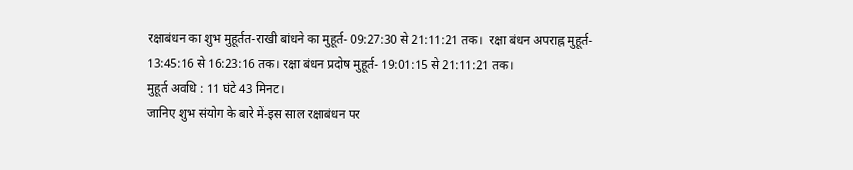रक्षाबंधन का शुभ मुहूर्तत-राखी बांधने का मुहूर्त- 09:27:30 से 21:11:21 तक।  रक्षा बंधन अपराह्न मुहूर्त- 13:45:16 से 16:23:16 तक। रक्षा बंधन प्रदोष मुहूर्त- 19:01:15 से 21:11:21 तक।
मुहूर्त अवधि : 11 घंटे 43 मिनट।
जानिए शुभ संयोग के बारे में-इस साल रक्षाबंधन पर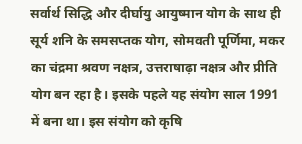सर्वार्थ सिद्धि और दीर्घायु आयुष्मान योग के साथ ही सूर्य शनि के समसप्तक योग, सोमवती पूर्णिमा, मकर का चंद्रमा श्रवण नक्षत्र, उत्तराषाढ़ा नक्षत्र और प्रीति योग बन रहा है। इसके पहले यह संयोग साल 1991 में बना था। इस संयोग को कृषि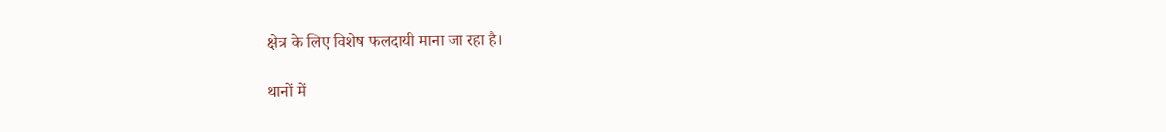क्षेत्र के लिए विशेष फलदायी माना जा रहा है।

थानों में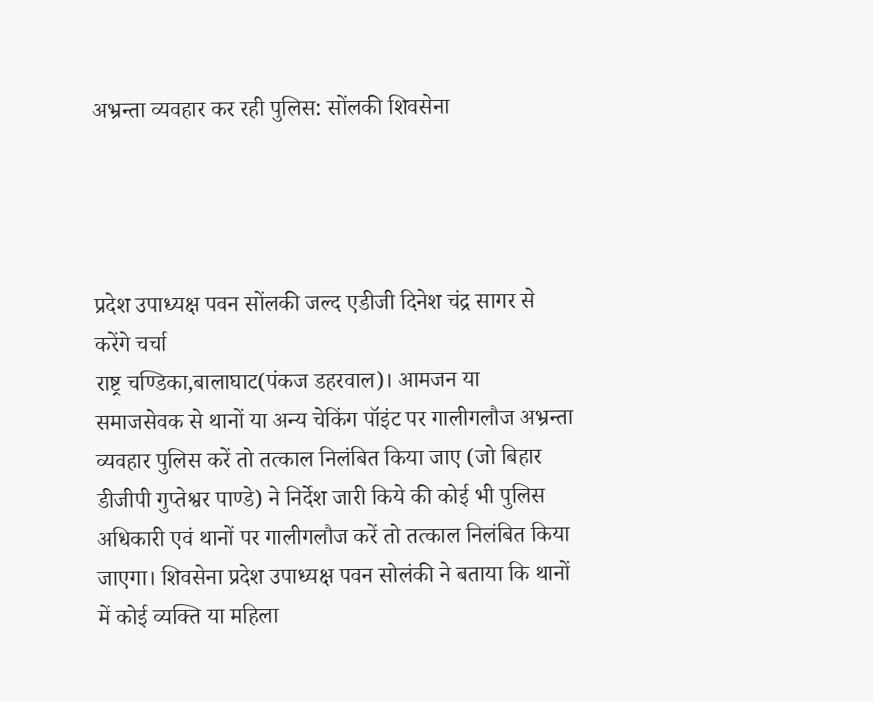अभ्रन्ता व्यवहार कर रही पुलिस: सोंलकी शिवसेना




प्रदेश उपाध्यक्ष पवन सोंलकी जल्द एडीजी दिनेश चंद्र सागर से करेंगे चर्चा
राष्ट्र चण्डिका,बालाघाट(पंकज डहरवाल)। आमजन या समाजसेवक से थानों या अन्य चेकिंग पॉइंट पर गालीगलौज अभ्रन्ता व्यवहार पुलिस करें तो तत्काल निलंबित किया जाए (जो बिहार डीजीपी गुप्तेश्वर पाण्डे) ने निर्देश जारी किये की कोई भी पुलिस अधिकारी एवं थानों पर गालीगलौज करें तो तत्काल निलंबित किया जाएगा। शिवसेना प्रदेश उपाध्यक्ष पवन सोलंकी ने बताया कि थानों में कोई व्यक्ति या महिला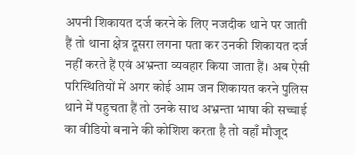अपनी शिकायत दर्ज करने के लिए नजदीक थाने पर जाती हैं तो थाना क्षेत्र दूसरा लगना पता कर उनकी शिकायत दर्ज नहीं करते हैं एवं अभ्रन्ता व्यवहार किया जाता हैं। अब ऐसी परिस्थितियों में अगर कोई आम जन शिकायत करने पुलिस थाने में पहुचता हैं तो उनके साथ अभ्रन्ता भाषा की सच्चाई का वीडियो बनाने की कोशिश करता है तो वहाँ मौजूद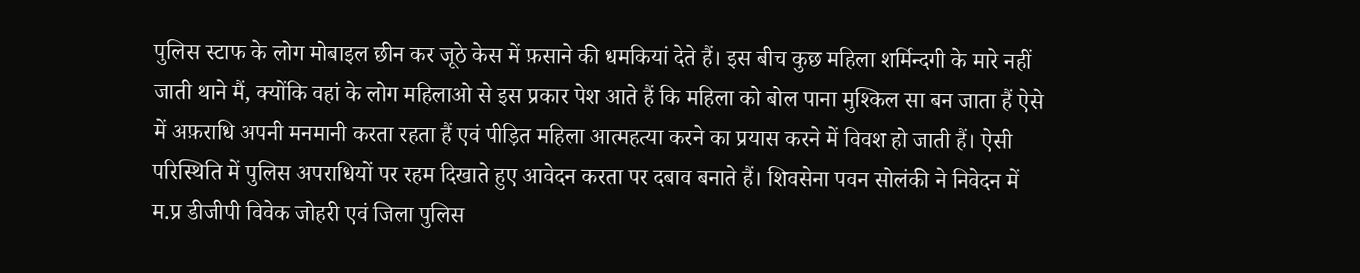पुलिस स्टाफ के लोग मोबाइल छीन कर जूठे केस में फ़साने की धमकियां देते हैं। इस बीच कुछ महिला शर्मिन्दगी के मारे नहीं जाती थाने मैं, क्योंकि वहां के लोग महिलाओ से इस प्रकार पेश आते हैं कि महिला को बोल पाना मुश्किल सा बन जाता हैं ऐसे में अफ़राधि अपनी मनमानी करता रहता हैं एवं पीड़ित महिला आत्महत्या करने का प्रयास करने में विवश हो जाती हैं। ऐसी परिस्थिति में पुलिस अपराधियों पर रहम दिखाते हुए आवेदन करता पर दबाव बनाते हैं। शिवसेना पवन सोलंकी ने निवेदन में म.प्र डीजीपी विवेक जोहरी एवं जिला पुलिस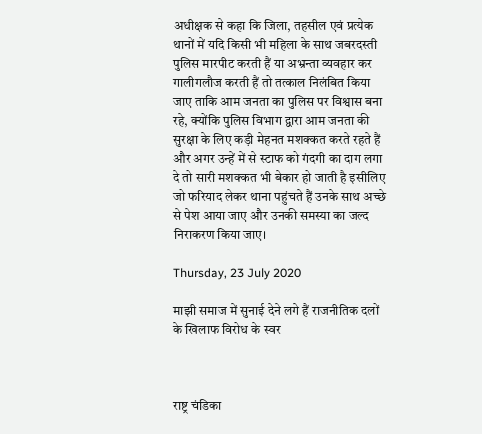अधीक्षक से कहा कि जिला, तहसील एवं प्रत्येक थानों में यदि किसी भी महिला के साथ जबरदस्ती पुलिस मारपीट करती हैं या अभ्रन्ता व्यवहार कर गालीगलौज करती हैं तो तत्काल निलंबित किया जाए ताकि आम जनता का पुलिस पर विश्वास बना रहे, क्योंकि पुलिस विभाग द्वारा आम जनता की सुरक्षा के लिए कड़ी मेहनत मशक्कत करते रहते हैं और अगर उन्हें में से स्टाफ को गंदगी का दाग लगा दे तो सारी मशक्कत भी बेकार हो जाती है इसीलिए जो फरियाद लेकर थाना पहुंचते हैं उनके साथ अच्छे से पेश आया जाए और उनकी समस्या का जल्द निराकरण किया जाए।

Thursday, 23 July 2020

माझी समाज में सुनाई देने लगे हैं राजनीतिक दलों के खिलाफ विरोध के स्वर



राष्ट्र चंडिका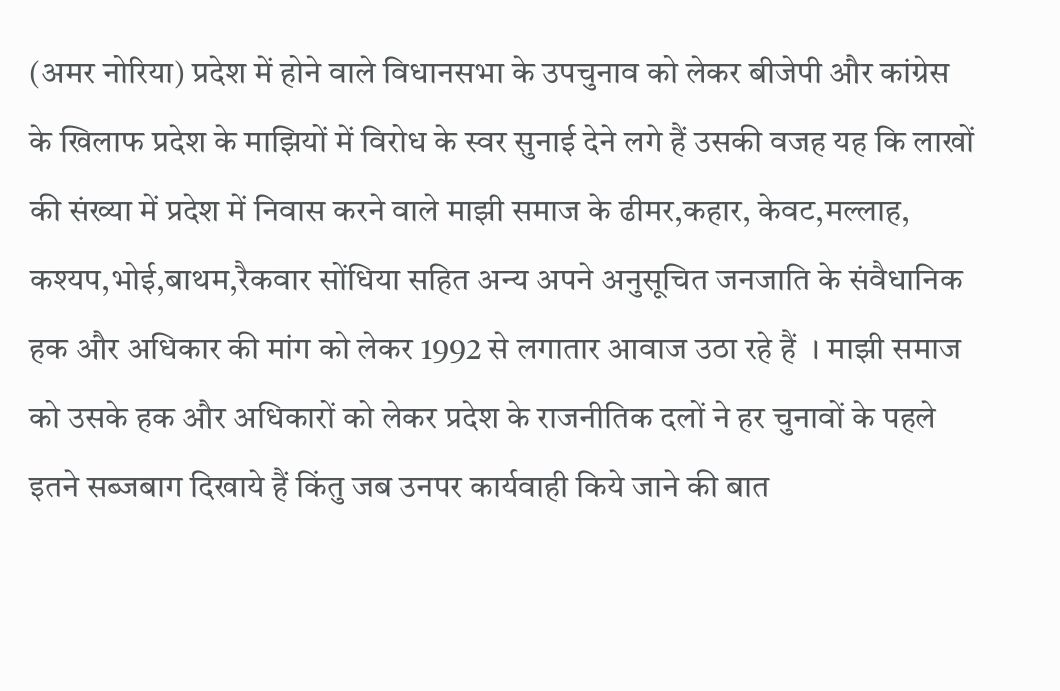(अमर नोरिया) प्रदेश में होने वाले विधानसभा के उपचुनाव को लेकर बीजेपी और कांग्रेस के खिलाफ प्रदेश के माझियों में विरोध के स्वर सुनाई देने लगे हैं उसकी वजह यह कि लाखों की संख्या में प्रदेश में निवास करने वाले माझी समाज के ढीमर,कहार, केवट,मल्लाह, कश्यप,भोई,बाथम,रैकवार सोंधिया सहित अन्य अपने अनुसूचित जनजाति के संवैधानिक हक और अधिकार की मांग को लेकर 1992 से लगातार आवाज उठा रहे हैं  । माझी समाज को उसके हक और अधिकारों को लेकर प्रदेश के राजनीतिक दलों ने हर चुनावों के पहले इतने सब्जबाग दिखाये हैं किंतु जब उनपर कार्यवाही किये जाने की बात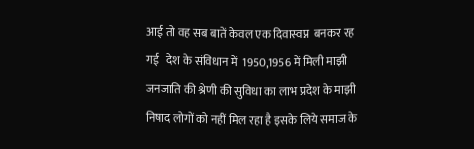आई तो वह सब बातें केवल एक दिवास्वप्न  बनकर रह गई   देश के संविधान में  1950,1956 में मिली माझी जनजाति की श्रेणी की सुविधा का लाभ प्रदेश के माझी निषाद लोगों को नहीं मिल रहा है इसके लिये समाज के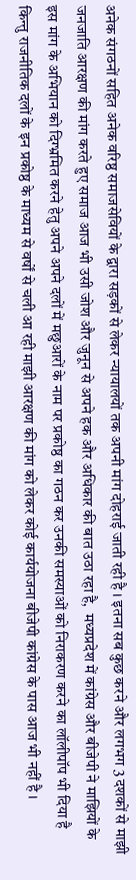अनेक संगठनों सहित अनेक वरिष्ठ समाजसेवियों के द्वारा सड़कों से लेकर न्यायालयों तक अपनी मांग दोहराई जाती रही है । इतना सब कुछ करने और लगभग 3 दशकों से माझी जनजाति आरक्षण की मांग करते हुए समाज आज भी उसी जोश और जुनून से अपने हक और अधिकार की बात उठा रहा है,  मध्यप्रदेश में कांग्रेस और बीजेपी ने माझियों के इस मांग के अभियान को दिग्भ्रमित करने हेतु अपने अपने दलों में मछुआरों के नाम पर प्रकोष्ठ का गठन कर उनकी समस्याओं को निराकरण करने का लॉलीपॉप भी दिया है किन्तु राजनीतिक दलों के इन प्रकोष्ठ के माध्यम से वर्षों से चली आ रही माझी आरक्षण की मांग को लेकर कोई कार्ययोजना बीजेपी कांग्रेस के पास आज भी नहीं है ।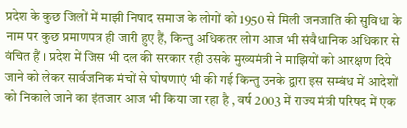प्रदेश के कुछ जिलों में माझी निषाद समाज के लोगों को 1950 से मिली जनजाति की सुविधा के नाम पर कुछ प्रमाणपत्र ही जारी हुए हैं, किन्तु अधिकतर लोग आज भी संवैधानिक अधिकार से वंचित हैं । प्रदेश में जिस भी दल की सरकार रही उसके मुख्यमंत्री ने माझियों को आरक्षण दिये जाने को लेकर सार्वजनिक मंचों से घोषणाएं भी की गई किन्तु उनके द्वारा इस सम्बंध में आदेशों को निकाले जाने का इंतजार आज भी किया जा रहा है , वर्ष 2003 में राज्य मंत्री परिषद में एक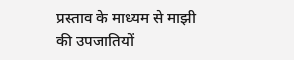प्रस्ताव के माध्यम से माझी की उपजातियों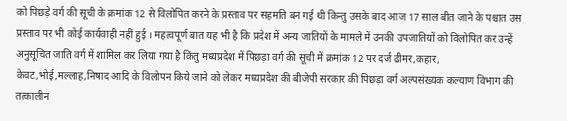को पिछड़े वर्ग की सूची के क्रमांक 12 से विलोपित करने के प्रस्ताव पर सहमति बन गई थी किन्तु उसके बाद आज 17 साल बीत जाने के पश्चात उस प्रस्ताव पर भी कोई कार्यवाही नहीं हुई । महत्वपूर्ण बात यह भी है कि प्रदेश में अन्य जातियों के मामले में उनकी उपजातियों को विलोपित कर उन्हें अनुसूचित जाति वर्ग में शामिल कर लिया गया है किंतु मध्यप्रदेश में पिछड़ा वर्ग की सूची में क्रमांक 12 पर दर्ज ढीमर,कहार, केवट,भोई,मल्लाह,निषाद आदि के विलोपन किये जाने को लेकर मध्यप्रदेश की बीजेपी सरकार की पिछड़ा वर्ग अल्पसंख्यक कल्याण विभाग की तत्कालीन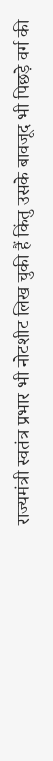राज्यमंत्री स्वतंत्र प्रभार भी नोटशीट लिख चुकी हैं किंतु उसके बावजूद भी पिछड़े वर्ग की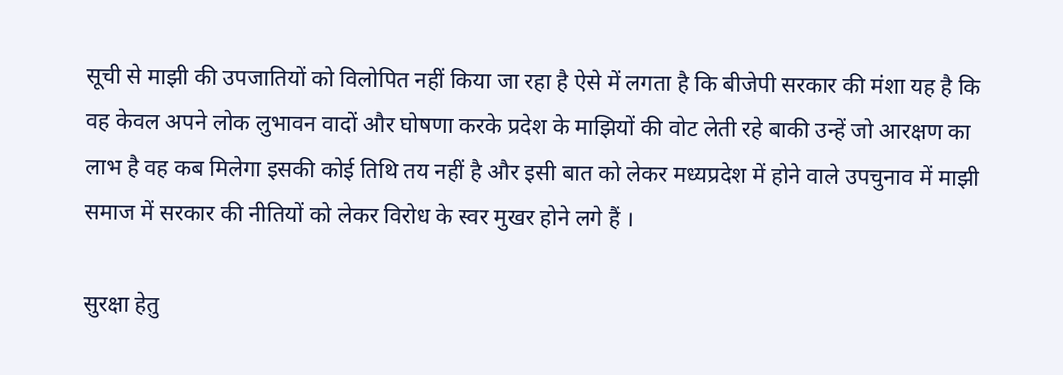सूची से माझी की उपजातियों को विलोपित नहीं किया जा रहा है ऐसे में लगता है कि बीजेपी सरकार की मंशा यह है कि वह केवल अपने लोक लुभावन वादों और घोषणा करके प्रदेश के माझियों की वोट लेती रहे बाकी उन्हें जो आरक्षण का लाभ है वह कब मिलेगा इसकी कोई तिथि तय नहीं है और इसी बात को लेकर मध्यप्रदेश में होने वाले उपचुनाव में माझी समाज में सरकार की नीतियों को लेकर विरोध के स्वर मुखर होने लगे हैं ।

सुरक्षा हेतु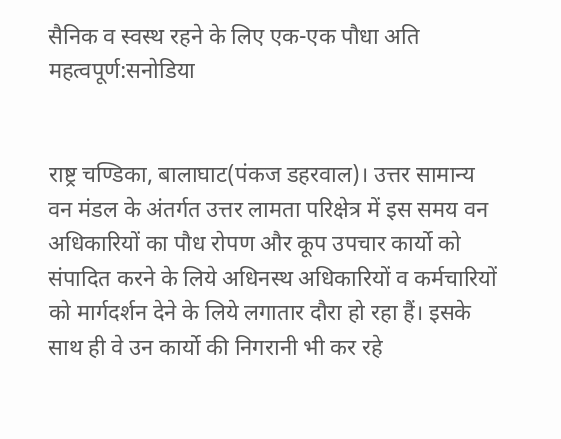सैनिक व स्वस्थ रहने के लिए एक-एक पौधा अति महत्वपूर्ण:सनोडिया


राष्ट्र चण्डिका, बालाघाट(पंकज डहरवाल)। उत्तर सामान्य वन मंडल के अंतर्गत उत्तर लामता परिक्षेत्र में इस समय वन अधिकारियों का पौध रोपण और कूप उपचार कार्यो को संपादित करने के लिये अधिनस्थ अधिकारियों व कर्मचारियों को मार्गदर्शन देने के लिये लगातार दौरा हो रहा हैं। इसके साथ ही वे उन कार्यो की निगरानी भी कर रहे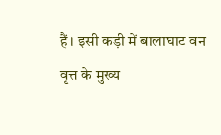हैं। इसी कड़ी में बालाघाट वन वृत्त के मुख्य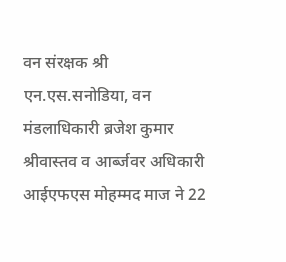वन संरक्षक श्री एन.एस.सनोडिया, वन मंडलाधिकारी ब्रजेश कुमार श्रीवास्तव व आर्ब्जवर अधिकारी आईएफएस मोहम्मद माज ने 22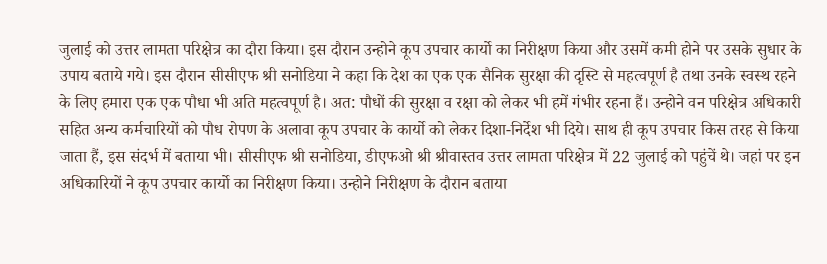जुलाई को उत्तर लामता परिक्षेत्र का दौरा किया। इस दौरान उन्होने कूप उपचार कार्यो का निरीक्षण किया और उसमें कमी होने पर उसके सुधार के उपाय बताये गये। इस दौरान सीसीएफ श्री सनोडिया ने कहा कि देश का एक एक सैनिक सुरक्षा की दृस्टि से महत्वपूर्ण है तथा उनके स्वस्थ रहने के लिए हमारा एक एक पौधा भी अति महत्वपूर्ण है। अत: पौधों की सुरक्षा व रक्षा को लेकर भी हमें गंभीर रहना हैं। उन्होने वन परिक्षेत्र अधिकारी सहित अन्य कर्मचारियों को पौध रोपण के अलावा कूप उपचार के कार्यो को लेकर दिशा-निर्देश भी दिये। साथ ही कूप उपचार किस तरह से किया जाता हैं, इस संदर्भ में बताया भी। सीसीएफ श्री सनोडिया, डीएफओ श्री श्रीवास्तव उत्तर लामता परिक्षेत्र में 22 जुलाई को पहुंचें थे। जहां पर इन अधिकारियों ने कूप उपचार कार्यो का निरीक्षण किया। उन्होने निरीक्षण के दौरान बताया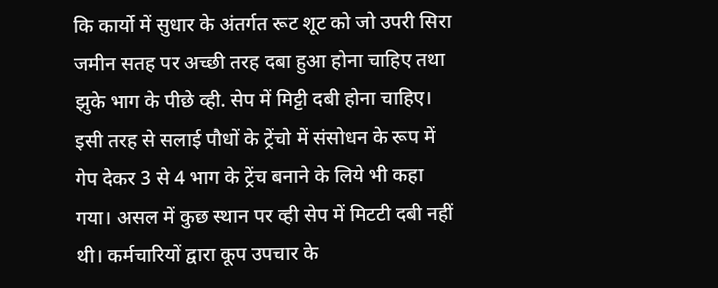कि कार्यो में सुधार के अंतर्गत रूट शूट को जो उपरी सिरा जमीन सतह पर अच्छी तरह दबा हुआ होना चाहिए तथा झुके भाग के पीछे व्ही. सेप में मिट्टी दबी होना चाहिए। इसी तरह से सलाई पौधों के ट्रेंचो में संसोधन के रूप में गेप देकर 3 से 4 भाग के ट्रेंच बनाने के लिये भी कहा गया। असल में कुछ स्थान पर व्ही सेप में मिटटी दबी नहीं थी। कर्मचारियों द्वारा कूप उपचार के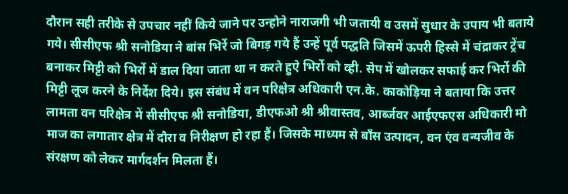दौरान सही तरीके से उपचार नहीं किये जाने पर उन्होने नाराजगी भी जतायी व उसमें सुधार के उपाय भी बताये गये। सीसीएफ श्री सनोडिया ने बांस भिर्रे जो बिगड़ गये हैं उन्हें पूर्व पद्धति जिसमें ऊपरी हिस्से में चंद्राकर ट्रेंच बनाकर मिट्टी को भिर्रो में डाल दिया जाता था न करते हुऐ भिर्रो को व्ही. सेप में खोलकर सफाई कर भिर्रो की मिट्टी लूज करने के निर्देश दिये। इस संबंध में वन परिक्षेत्र अधिकारी एन.के. काकोड़िया ने बताया कि उत्तर लामता वन परिक्षेत्र में सीसीएफ श्री सनोडिया, डीएफओ श्री श्रीवास्तव, आर्ब्जवर आईएफएस अधिकारी मो माज का लगातार क्षेत्र में दौरा व निरीक्षण हो रहा हैं। जिसके माध्यम से बाँस उत्पादन, वन एंव वन्यजीव के संरक्षण को लेकर मार्गदर्शन मिलता हैं।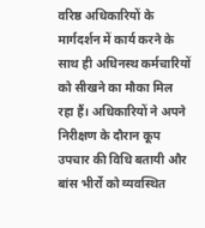वरिष्ठ अधिकारियों के मार्गदर्शन में कार्य करने के साथ ही अधिनस्थ कर्मचारियों को सीखने का मौका मिल रहा हैं। अधिकारियों ने अपने निरीक्षण के दौरान कूप उपचार की विधि बतायी और बांस भीर्रो को व्यवस्थित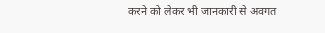करने को लेकर भी जानकारी से अवगत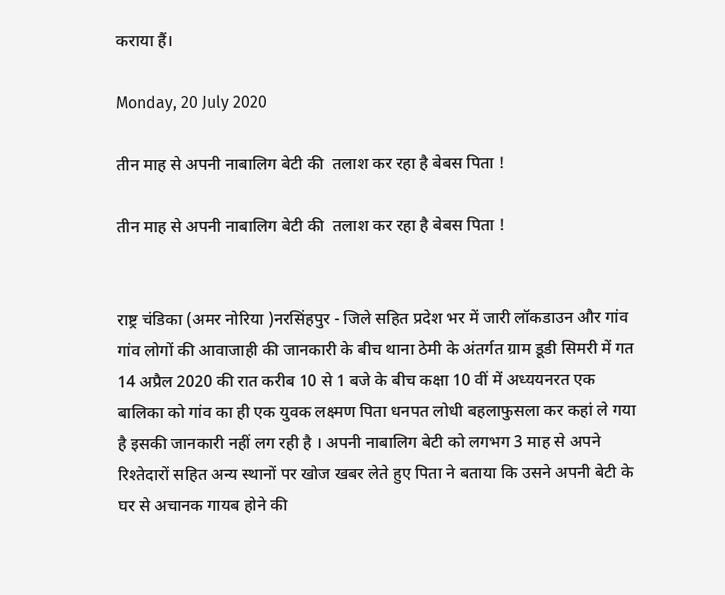कराया हैं।

Monday, 20 July 2020

तीन माह से अपनी नाबालिग बेटी की  तलाश कर रहा है बेबस पिता !

तीन माह से अपनी नाबालिग बेटी की  तलाश कर रहा है बेबस पिता !


राष्ट्र चंडिका (अमर नोरिया )नरसिंहपुर - जिले सहित प्रदेश भर में जारी लॉकडाउन और गांव गांव लोगों की आवाजाही की जानकारी के बीच थाना ठेमी के अंतर्गत ग्राम डूडी सिमरी में गत 14 अप्रैल 2020 की रात करीब 10 से 1 बजे के बीच कक्षा 10 वीं में अध्ययनरत एक बालिका को गांव का ही एक युवक लक्ष्मण पिता धनपत लोधी बहलाफुसला कर कहां ले गया है इसकी जानकारी नहीं लग रही है । अपनी नाबालिग बेटी को लगभग 3 माह से अपने रिश्तेदारों सहित अन्य स्थानों पर खोज खबर लेते हुए पिता ने बताया कि उसने अपनी बेटी के घर से अचानक गायब होने की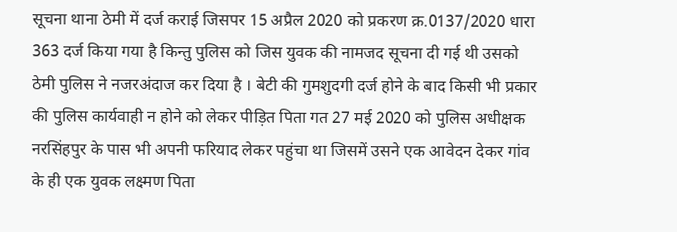सूचना थाना ठेमी में दर्ज कराई जिसपर 15 अप्रैल 2020 को प्रकरण क्र.0137/2020 धारा 363 दर्ज किया गया है किन्तु पुलिस को जिस युवक की नामजद सूचना दी गई थी उसको ठेमी पुलिस ने नजरअंदाज कर दिया है । बेटी की गुमशुदगी दर्ज होने के बाद किसी भी प्रकार की पुलिस कार्यवाही न होने को लेकर पीड़ित पिता गत 27 मई 2020 को पुलिस अधीक्षक नरसिंहपुर के पास भी अपनी फरियाद लेकर पहुंचा था जिसमें उसने एक आवेदन देकर गांव के ही एक युवक लक्ष्मण पिता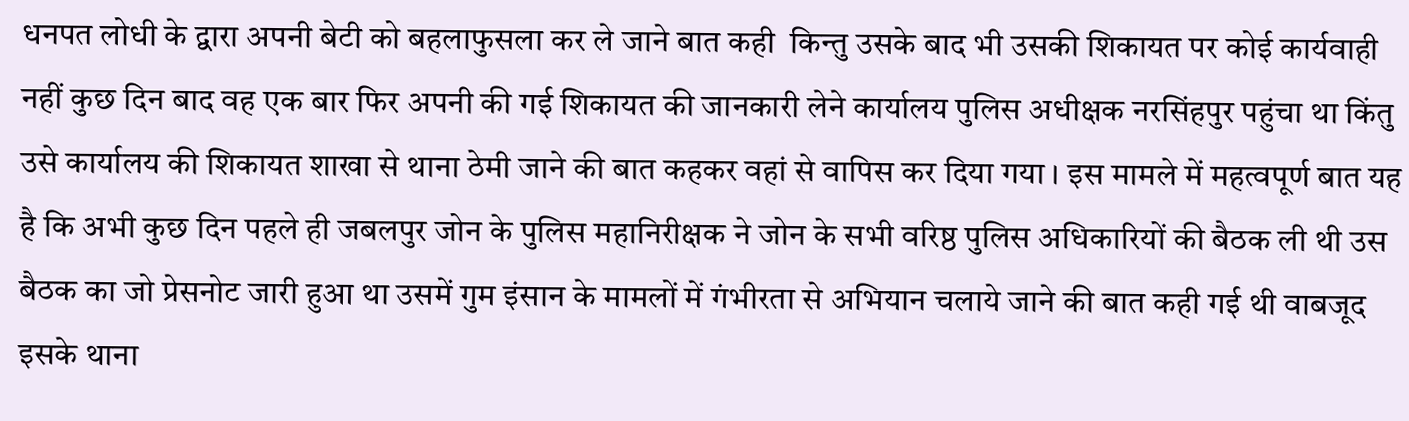धनपत लोधी के द्वारा अपनी बेटी को बहलाफुसला कर ले जाने बात कही  किन्तु उसके बाद भी उसकी शिकायत पर कोई कार्यवाही नहीं कुछ दिन बाद वह एक बार फिर अपनी की गई शिकायत की जानकारी लेने कार्यालय पुलिस अधीक्षक नरसिंहपुर पहुंचा था किंतु उसे कार्यालय की शिकायत शाखा से थाना ठेमी जाने की बात कहकर वहां से वापिस कर दिया गया । इस मामले में महत्वपूर्ण बात यह है कि अभी कुछ दिन पहले ही जबलपुर जोन के पुलिस महानिरीक्षक ने जोन के सभी वरिष्ठ पुलिस अधिकारियों की बैठक ली थी उस बैठक का जो प्रेसनोट जारी हुआ था उसमें गुम इंसान के मामलों में गंभीरता से अभियान चलाये जाने की बात कही गई थी वाबजूद इसके थाना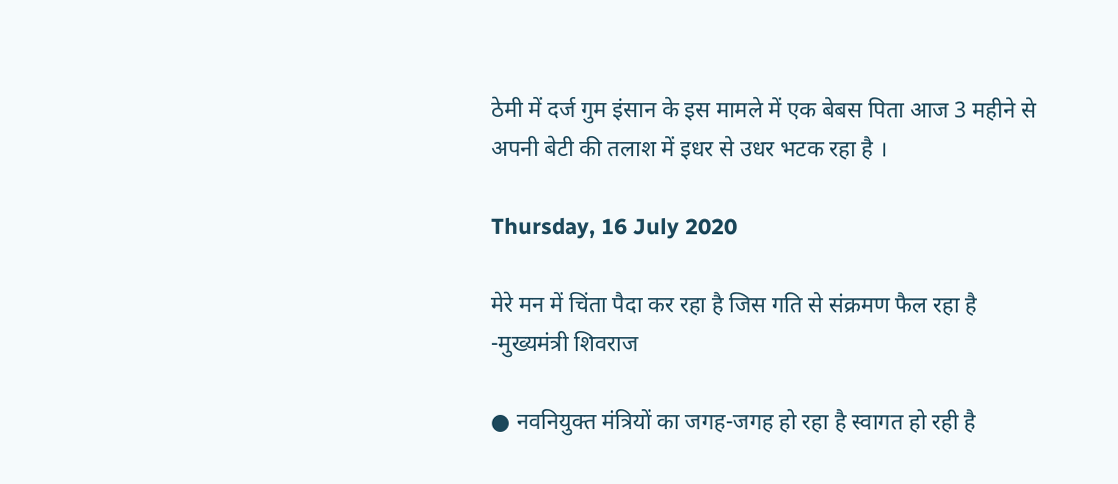ठेमी में दर्ज गुम इंसान के इस मामले में एक बेबस पिता आज 3 महीने से अपनी बेटी की तलाश में इधर से उधर भटक रहा है ।

Thursday, 16 July 2020

मेरे मन में चिंता पैदा कर रहा है जिस गति से संक्रमण फैल रहा है -मुख्यमंत्री शिवराज

● नवनियुक्त मंत्रियों का जगह-जगह हो रहा है स्वागत हो रही है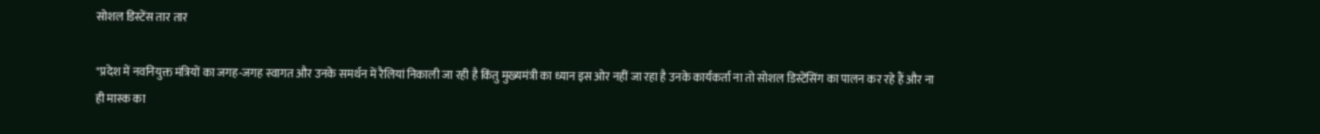सोशल डिस्टेंस तार तार

"प्रदेश में नवनियुक्त मंत्रियों का जगह-जगह स्वागत और उनके समर्थन में रैलियां निकाली जा रही है किंतु मुख्यमंत्री का ध्यान इस ओर नहीं जा रहा है उनके कार्यकर्ता ना तो सोशल डिस्टेंसिंग का पालन कर रहे हैं और ना ही मास्क का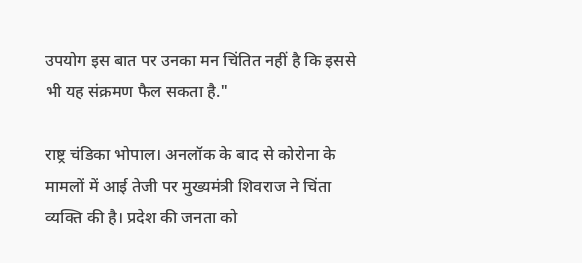उपयोग इस बात पर उनका मन चिंतित नहीं है कि इससे भी यह संक्रमण फैल सकता है."

राष्ट्र चंडिका भोपाल। अनलॉक के बाद से कोरोना के मामलों में आई तेजी पर मुख्यमंत्री शिवराज ने चिंता व्यक्ति की है। प्रदेश की जनता को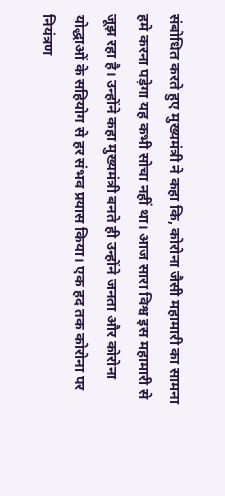संबोधित करते हुए मुख्यमंत्री ने कहा कि, कोरोना जैसी महामारी का सामना हमे करना पड़ेगा यह कभी सोचा नहीं था। आज सारा विश्व इस महामारी से जूझ रहा है। उन्होंने कहा मुख्यमंत्री बनते ही उन्होंने जनता और कोरोना योद्धाओं के सहियोग से हर संभव प्रयास किया। एक हद तक कोरोना पर नियंत्रण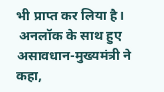भी प्राप्त कर लिया है।
 अनलॉक के साथ हुए असावधान-मुख्यमंत्री ने कहा,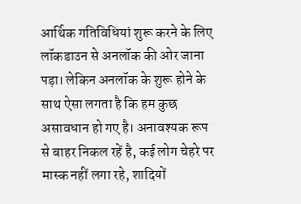आर्थिक गतिविधियां शुरू करने के लिए लॉकडाउन से अनलॉक की ओर जाना पड़ा। लेकिन अनलॉक के शुरू होने के साथ ऐसा लगता है कि हम कुछ असावधान हो गए है। अनावश्यक रूप से बाहर निकल रहें है, कई लोग चेहरे पर मास्क नहीं लगा रहे, शादियों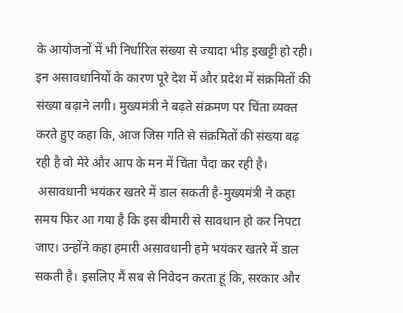के आयोजनों में भी निर्धारित संख्या से ज्यादा भीड़ इखट्टी हो रही। इन असावधानियों के कारण पूरे देश में और प्रदेश में संक्रमितों की संख्या बढ़ाने लगी। मुख्यमंत्री ने बढ़ते संक्रमण पर चिंता व्यक्त करते हुए कहा कि, आज जिस गति से संक्रमितों की संख्या बढ़ रही है वो मेरे और आप के मन में चिंता पैदा कर रही है।
 असावधानी भयंकर खतरे में डाल सकती है-मुख्यमंत्री ने कहा समय फिर आ गया है कि इस बीमारी से सावधान हो कर निपटा जाए। उन्होंने कहा हमारी असावधानी हमे भयंकर खतरे में डाल सकती है। इसलिए मैं सब से निवेदन करता हूं कि, सरकार और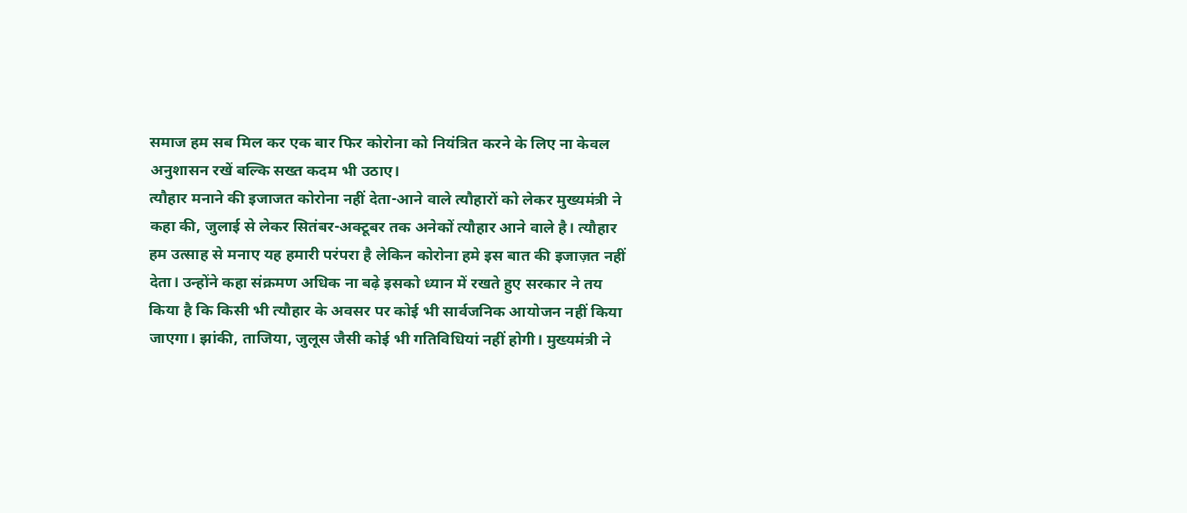समाज हम सब मिल कर एक बार फिर कोरोना को नियंत्रित करने के लिए ना केवल अनुशासन रखें बल्कि सख्त कदम भी उठाए।
त्यौहार मनाने की इजाजत कोरोना नहीं देता-आने वाले त्यौहारों को लेकर मुख्यमंत्री ने कहा की, जुलाई से लेकर सितंबर-अक्टूबर तक अनेकों त्यौहार आने वाले है। त्यौहार हम उत्साह से मनाए यह हमारी परंपरा है लेकिन कोरोना हमे इस बात की इजाज़त नहीं देता। उन्होंने कहा संक्रमण अधिक ना बढ़े इसको ध्यान में रखते हुए सरकार ने तय किया है कि किसी भी त्यौहार के अवसर पर कोई भी सार्वजनिक आयोजन नहीं किया जाएगा। झांकी, ताजिया, जुलूस जैसी कोई भी गतिविधियां नहीं होगी। मुख्यमंत्री ने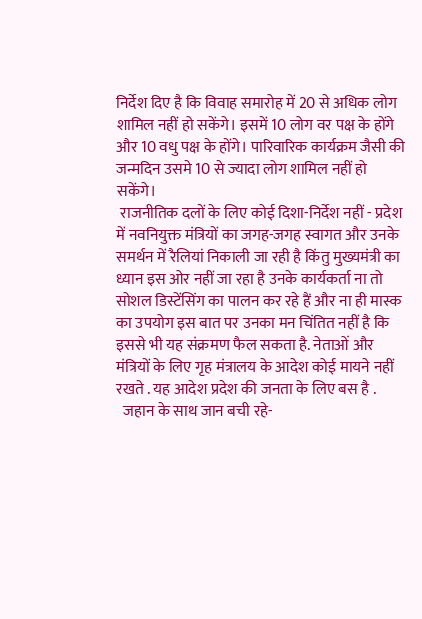निर्देश दिए है कि विवाह समारोह में 20 से अधिक लोग शामिल नहीं हो सकेंगे। इसमें 10 लोग वर पक्ष के होंगे और 10 वधु पक्ष के होंगे। पारिवारिक कार्यक्रम जैसी की जन्मदिन उसमे 10 से ज्यादा लोग शामिल नहीं हो सकेंगे।
 राजनीतिक दलों के लिए कोई दिशा-निर्देश नहीं - प्रदेश में नवनियुक्त मंत्रियों का जगह-जगह स्वागत और उनके समर्थन में रैलियां निकाली जा रही है किंतु मुख्यमंत्री का ध्यान इस ओर नहीं जा रहा है उनके कार्यकर्ता ना तो सोशल डिस्टेंसिंग का पालन कर रहे हैं और ना ही मास्क का उपयोग इस बात पर उनका मन चिंतित नहीं है कि इससे भी यह संक्रमण फैल सकता है. नेताओं और मंत्रियों के लिए गृह मंत्रालय के आदेश कोई मायने नहीं रखते . यह आदेश प्रदेश की जनता के लिए बस है .
  जहान के साथ जान बची रहे-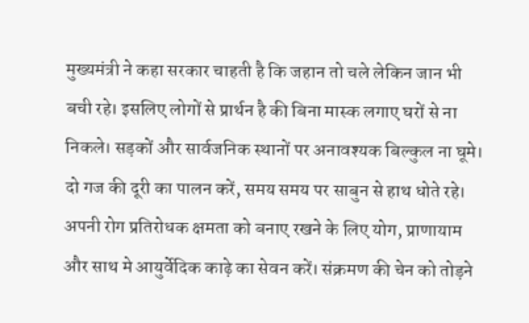मुख्यमंत्री ने कहा सरकार चाहती है कि जहान तो चले लेकिन जान भी बची रहे। इसलिए लोगों से प्रार्थन है की बिना मास्क लगाए घरों से ना निकले। सड़कों और सार्वजनिक स्थानों पर अनावश्यक बिल्कुल ना घूमे। दो गज की दूरी का पालन करें, समय समय पर साबुन से हाथ धोते रहे। अपनी रोग प्रतिरोधक क्षमता को बनाए रखने के लिए योग, प्राणायाम और साथ मे आयुर्वेदिक काढ़े का सेवन करें। संक्रमण की चेन को तोड़ने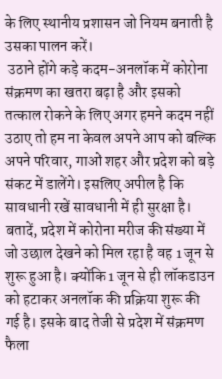के लिए स्थानीय प्रशासन जो नियम बनाती है उसका पालन करें।
 उठाने होंगे कड़े कदम-अनलॉक में कोरोना संक्रमण का खतरा बढ़ा है और इसको तत्काल रोकने के लिए अगर हमने कदम नहीं उठाए तो हम ना केवल अपने आप को बल्कि अपने परिवार, गाओं शहर और प्रदेश को बड़े संकट में डालेंगे। इसलिए अपील है कि सावधानी रखें सावधानी में ही सुरक्षा है। बतादें, प्रदेश में कोरोना मरीज की संख्या में जो उछाल देखने को मिल रहा है वह 1 जून से शुरू हुआ है। क्योंकि 1 जून से ही लॉकडाउन को हटाकर अनलॉक की प्रक्रिया शुरू की गई है। इसके बाद तेजी से प्रदेश में संक्रमण फैला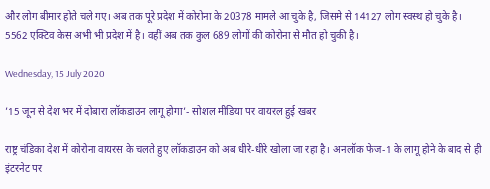और लोग बीमार होते चले गए। अब तक पूरे प्रदेश में कोरोना के 20378 मामले आ चुके है, जिसमे से 14127 लोग स्वस्थ हो चुके है। 5562 एक्टिव केस अभी भी प्रदेश में है। वहीं अब तक कुल 689 लोगों की कोरोना से मौत हो चुकी है।

Wednesday, 15 July 2020

’15 जून से देश भर में दोबारा लॉकडाउन लागू होगा’- सोशल मीडिया पर वायरल हुई खबर

राष्ट्र चंडिका देश में कोरोना वायरस के चलते हुए लॉकडाउन को अब धीरे-धीरे खोला जा रहा है। अनलॉक फेज-1 के लागू होने के बाद से ही इंटरनेट पर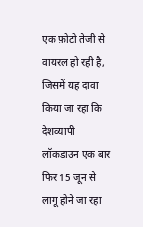एक फ़ोटो तेजी से वायरल हो रही है, जिसमें यह दावा किया जा रहा कि देशव्यापी लॉकडाउन एक बार फिर 15 जून से लागू होने जा रहा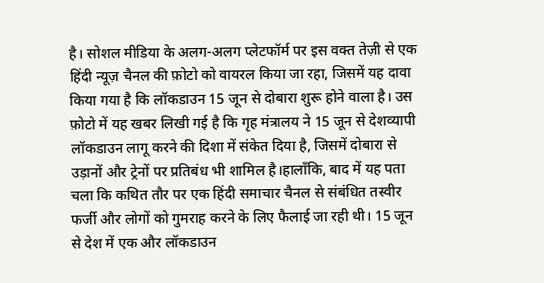है। सोशल मीडिया के अलग-अलग प्लेटफॉर्म पर इस वक्त तेज़ी से एक हिंदी न्यूज़ चैनल की फ़ोटो को वायरल किया जा रहा, जिसमें यह दावा किया गया है कि लॉकडाउन 15 जून से दोबारा शुरू होने वाला है। उस फ़ोटो में यह खबर लिखी गई है कि गृह मंत्रालय ने 15 जून से देशव्यापी लॉकडाउन लागू करने की दिशा में संकेत दिया है, जिसमें दोबारा से उड़ानों और ट्रेनों पर प्रतिबंध भी शामिल है।हालाँकि, बाद में यह पता चला कि कथित तौर पर एक हिंदी समाचार चैनल से संबंधित तस्वीर फर्जी और लोगों को गुमराह करने के लिए फैलाई जा रही थी। 15 जून से देश में एक और लॉकडाउन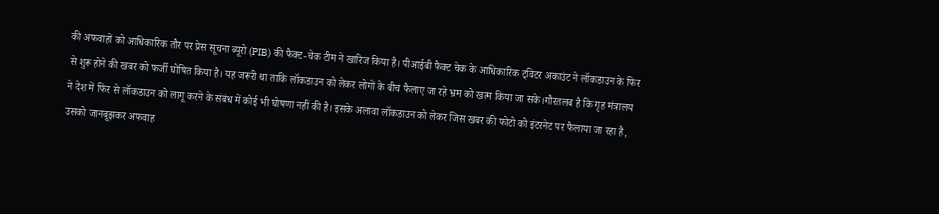की अफवाहों को आधिकारिक तौर पर प्रेस सूचना ब्यूरो (PIB) की फैक्ट-चेक टीम ने खारिज किया है। पीआईबी फैक्ट चेक के आधिकारिक ट्विटर अकाउंट ने लॉकडाउन के फिर से शुरू होने की खबर को फर्जी घोषित किया है। यह जरूरी था ताकि लॉकडाउन को लेकर लोगों के बीच फैलाए जा रहे भ्रम को खत्म किया जा सके।गौरतलब है कि गृह मंत्रालय ने देश में फिर से लॉकडाउन को लागू करने के संबंध में कोई भी घोषणा नहीं की है। इसके अलावा लॉकडाउन को लेकर जिस खबर की फोटो को इंटरनेट पर फैलाया जा रहा है, उसको जानबूझकर अफवाह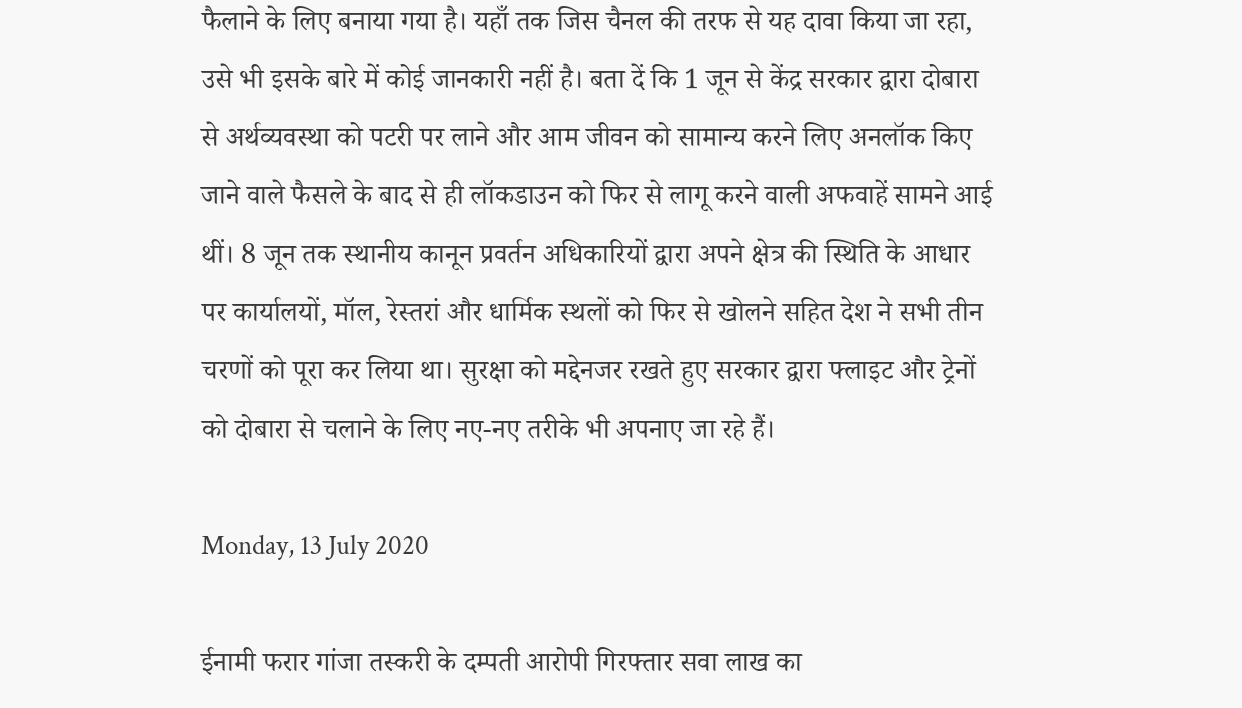फैलाने के लिए बनाया गया है। यहाँ तक जिस चैनल की तरफ से यह दावा किया जा रहा, उसे भी इसके बारे में कोई जानकारी नहीं है। बता दें कि 1 जून से केंद्र सरकार द्वारा दोबारा से अर्थव्यवस्था को पटरी पर लाने और आम जीवन को सामान्य करने लिए अनलॉक किए जाने वाले फैसले के बाद से ही लॉकडाउन को फिर से लागू करने वाली अफवाहें सामने आई थीं। 8 जून तक स्थानीय कानून प्रवर्तन अधिकारियों द्वारा अपने क्षेत्र की स्थिति के आधार पर कार्यालयों, मॉल, रेस्तरां और धार्मिक स्थलों को फिर से खोलने सहित देश ने सभी तीन चरणों को पूरा कर लिया था। सुरक्षा को मद्देनजर रखते हुए सरकार द्वारा फ्लाइट और ट्रेनों को दोबारा से चलाने के लिए नए-नए तरीके भी अपनाए जा रहे हैं।

Monday, 13 July 2020

ईनामी फरार गांजा तस्करी के दम्पती आरोपी गिरफ्तार सवा लाख का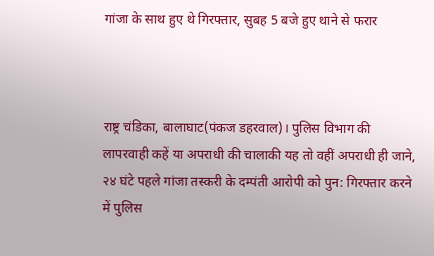गांजा के साथ हुए थे गिरफ्तार, सुबह 5 बजे हुए थाने से फरार



राष्ट्र चंडिका, बालाघाट(पंकज डहरवाल)। पुलिस विभाग की लापरवाही कहें या अपराधी की चालाकी यह तो वहीं अपराधी ही जाने, २४ घंटे पहले गांजा तस्करी के दम्पंती आरोपी को पुन: गिरफ्तार करने में पुलिस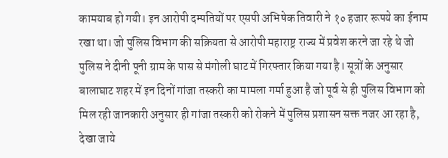कामयाब हो गयी। इन आरोपी दम्पतियों पर एसपी अभिषेक तिवारी ने १० हजार रूपये का ईनाम रखा था। जो पुलिस विभाग की सक्रियता से आरोपी महाराष्ट्र राज्य में प्रवेश करने जा रहे थे जो पुलिस ने दीनी पूनी ग्राम के पास से मंगोली घाट में गिरफ्तार किया गया है। सूत्रों के अनुसार बालाघाट शहर में इन दिनों गांजा तस्करी का मामला गर्मा हुआ है जो पूर्व से ही पुलिस विभाग को मिल रही जानकारी अनुसार ही गांजा तस्करी को रोकने में पुलिस प्रशासन सक्त नजर आ रहा है, देखा जाये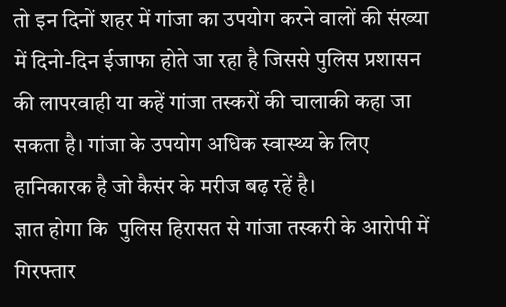तो इन दिनों शहर में गांजा का उपयोग करने वालों की संख्या में दिनो-दिन ईजाफा होते जा रहा है जिससे पुलिस प्रशासन की लापरवाही या कहें गांजा तस्करों की चालाकी कहा जा सकता है। गांजा के उपयोग अधिक स्वास्थ्य के लिए हानिकारक है जो कैसंर के मरीज बढ़ रहें है।
ज्ञात होगा कि  पुलिस हिरासत से गांजा तस्करी के आरोपी में गिरफ्तार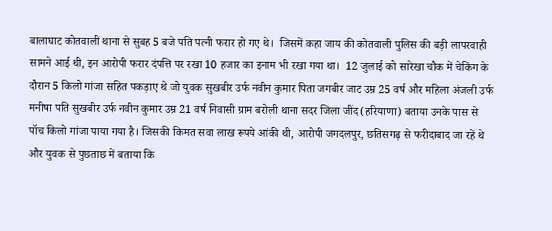बालाघाट कोतवाली थाना से सुबह 5 बजे पति पत्नी फरार हो गए थे।  जिसमें कहा जाय की कोतवाली पुलिस की बड़ी लापरवाही सामने आई थी, इन आरोपी फरार दंपत्ति पर रखा 10 हजार का इनाम भी रखा गया था।  12 जुलाई को सारेखा चौक में चेकिंग के दौरान 5 किलो गांजा सहित पकड़ाए थे जो युवक सुखबीर उर्फ नवीन कुमार पिता जगबीर जाट उम्र 25 वर्ष और महिला अंजली उर्फ मनीषा पति सुखबीर उर्फ नवीन कुमार उम्र 21 वर्ष निवासी ग्राम बरोली थाना सदर जिला जींद(हरियाणा) बताया उनके पास से पॉच किलो गांजा पाया गया है। जिसकी किमत सवा लाख रूपये आंकी थी, आरोपी जगदलपुर, छतिसगढ़ से फरीदाबाद जा रहें थे और युवक से पुछताछ में बताया कि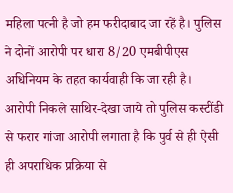महिला पत्नी है जो हम फरीदाबाद जा रहें है। पुलिस ने दोनों आरोपी पर धारा 8/20 एमबीपीएस अधिनियम के तहत कार्यवाही कि जा रही है।
आरोपी निकले साथिर-देखा जाये तो पुलिस कस्टींडी से फरार गांजा आरोपी लगाता है कि पुर्व से ही ऐसी ही अपराधिक प्रक्रिया से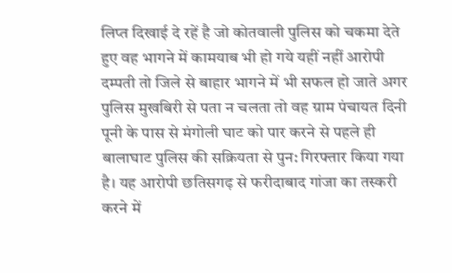लिप्त दिखाई दे रहें है जो कोतवाली पुलिस को चकमा देते हुए वह भागने में कामयाब भी हो गये यहीं नहीं आरोपी दम्पती तो जिले से बाहार भागने में भी सफल हो जाते अगर  पुलिस मुखबिरी से पता न चलता तो वह ग्राम पंचायत दिनी पूनी के पास से मंगोली घाट को पार करने से पहले ही बालाघाट पुलिस की सक्रियता से पुन: गिरफ्तार किया गया है। यह आरोपी छतिसगढ़ से फरीदाबाद गांजा का तस्करी करने में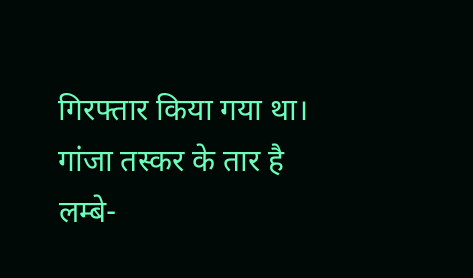गिरफ्तार किया गया था।
गांजा तस्कर के तार है लम्बे-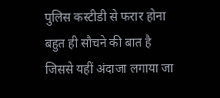पुलिस कस्टीडी से फरार होना बहुत ही सौचने की बात है जिससे यहीं अंदाजा लगाया जा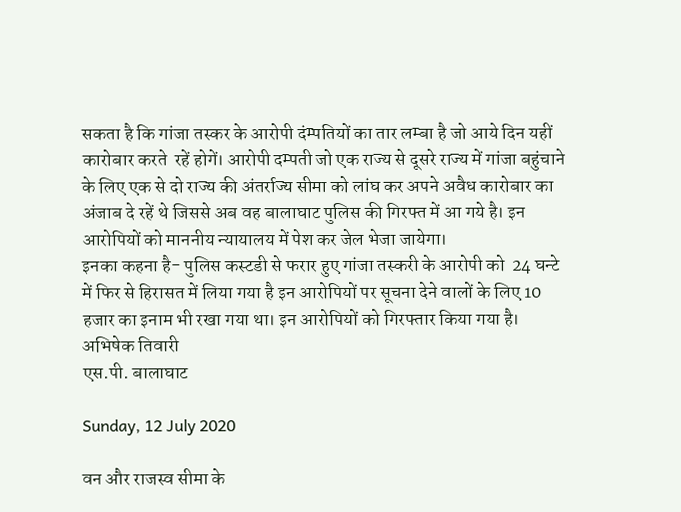सकता है कि गांजा तस्कर के आरोपी दंम्पतियों का तार लम्बा है जो आये दिन यहीं कारोबार करते  रहें होगें। आरोपी दम्पती जो एक राज्य से दूसरे राज्य में गांजा बहुंचाने के लिए एक से दो राज्य की अंतर्राज्य सीमा को लांघ कर अपने अवैध कारोबार का अंजाब दे रहें थे जिससे अब वह बालाघाट पुलिस की गिरफ्त में आ गये है। इन आरोपियों को माननीय न्यायालय में पेश कर जेल भेजा जायेगा।
इनका कहना है- पुलिस कस्टडी से फरार हुए गांजा तस्करी के आरोपी को  24 घन्टे में फिर से हिरासत में लिया गया है इन आरोपियों पर सूचना देने वालों के लिए 10 हजार का इनाम भी रखा गया था। इन आरोपियों को गिरफ्तार किया गया है।
अभिषेक तिवारी
एस.पी. बालाघाट

Sunday, 12 July 2020

वन और राजस्व सीमा के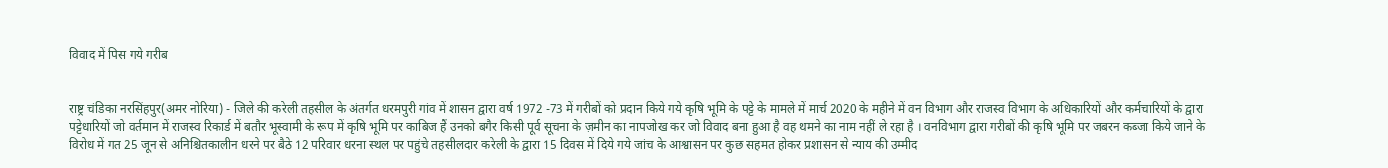विवाद में पिस गये गरीब


राष्ट्र चंडिका नरसिंहपुर(अमर नोरिया) - जिले की करेली तहसील के अंतर्गत धरमपुरी गांव में शासन द्वारा वर्ष 1972 -73 में गरीबों को प्रदान किये गये कृषि भूमि के पट्टे के मामले में मार्च 2020 के महीने में वन विभाग और राजस्व विभाग के अधिकारियों और कर्मचारियों के द्वारा पट्टेधारियों जो वर्तमान में राजस्व रिकार्ड में बतौर भूस्वामी के रूप में कृषि भूमि पर काबिज हैं उनको बगैर किसी पूर्व सूचना के ज़मीन का नापजोख कर जो विवाद बना हुआ है वह थमने का नाम नहीं ले रहा है । वनविभाग द्वारा गरीबों की कृषि भूमि पर जबरन कब्जा किये जाने के विरोध में गत 25 जून से अनिश्चितकालीन धरने पर बैठे 12 परिवार धरना स्थल पर पहुंचे तहसीलदार करेली के द्वारा 15 दिवस में दिये गये जांच के आश्वासन पर कुछ सहमत होकर प्रशासन से न्याय की उम्मीद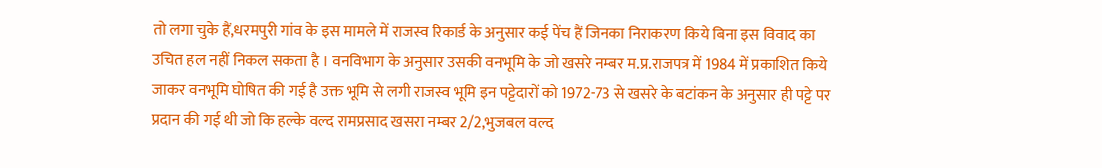तो लगा चुके हैं,धरमपुरी गांव के इस मामले में राजस्व रिकार्ड के अनुसार कई पेंच हैं जिनका निराकरण किये बिना इस विवाद का उचित हल नहीं निकल सकता है । वनविभाग के अनुसार उसकी वनभूमि के जो खसरे नम्बर म.प्र.राजपत्र में 1984 में प्रकाशित किये जाकर वनभूमि घोषित की गई है उक्त भूमि से लगी राजस्व भूमि इन पट्टेदारों को 1972-73 से खसरे के बटांकन के अनुसार ही पट्टे पर प्रदान की गई थी जो कि हल्के वल्द रामप्रसाद खसरा नम्बर 2/2,भुजबल वल्द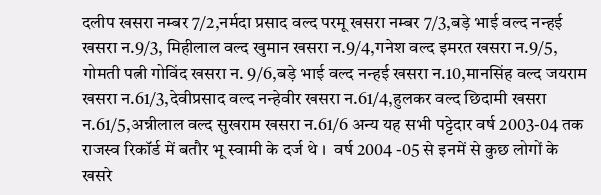दलीप खसरा नम्बर 7/2,नर्मदा प्रसाद वल्द परमू खसरा नम्बर 7/3,बड़े भाई वल्द नन्हई खसरा न.9/3, मिहीलाल वल्द खुमान खसरा न.9/4,गनेश वल्द इमरत खसरा न.9/5, गोमती पत्नी गोविंद खसरा न. 9/6,बड़े भाई वल्द नन्हई खसरा न.10,मानसिंह वल्द जयराम खसरा न.61/3,देवीप्रसाद वल्द नन्हेवीर खसरा न.61/4,हुलकर वल्द छिदामी खसरा न.61/5,अन्नीलाल वल्द सुखराम खसरा न.61/6 अन्य यह सभी पट्टेदार वर्ष 2003-04 तक राजस्व रिकॉर्ड में बतौर भू स्वामी के दर्ज थे ।  वर्ष 2004 -05 से इनमें से कुछ लोगों के खसरे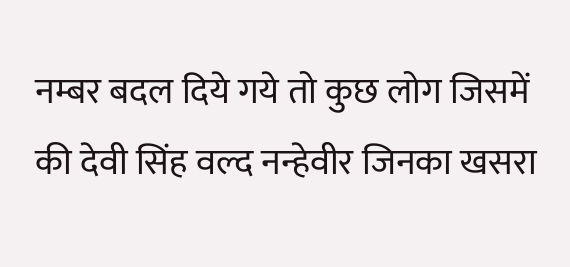नम्बर बदल दिये गये तो कुछ लोग जिसमें की देवी सिंह वल्द नन्हेवीर जिनका खसरा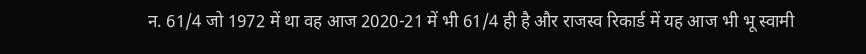न. 61/4 जो 1972 में था वह आज 2020-21 में भी 61/4 ही है और राजस्व रिकार्ड में यह आज भी भू स्वामी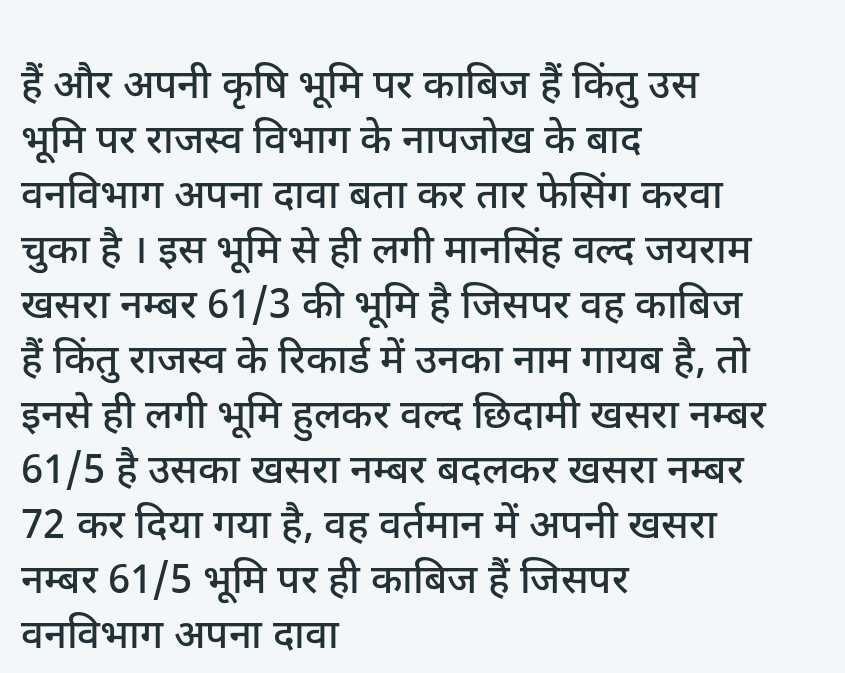हैं और अपनी कृषि भूमि पर काबिज हैं किंतु उस भूमि पर राजस्व विभाग के नापजोख के बाद वनविभाग अपना दावा बता कर तार फेसिंग करवा चुका है । इस भूमि से ही लगी मानसिंह वल्द जयराम खसरा नम्बर 61/3 की भूमि है जिसपर वह काबिज हैं किंतु राजस्व के रिकार्ड में उनका नाम गायब है, तो इनसे ही लगी भूमि हुलकर वल्द छिदामी खसरा नम्बर 61/5 है उसका खसरा नम्बर बदलकर खसरा नम्बर 72 कर दिया गया है, वह वर्तमान में अपनी खसरा नम्बर 61/5 भूमि पर ही काबिज हैं जिसपर वनविभाग अपना दावा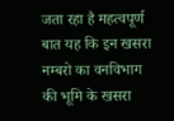जता रहा है महत्वपूर्ण बात यह कि इन खसरा नम्बरो का वनविभाग की भूमि के खसरा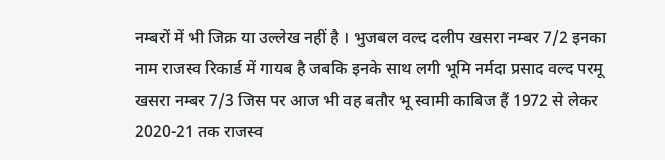नम्बरों में भी जिक्र या उल्लेख नहीं है । भुजबल वल्द दलीप खसरा नम्बर 7/2 इनका नाम राजस्व रिकार्ड में गायब है जबकि इनके साथ लगी भूमि नर्मदा प्रसाद वल्द परमू खसरा नम्बर 7/3 जिस पर आज भी वह बतौर भू स्वामी काबिज हैं 1972 से लेकर 2020-21 तक राजस्व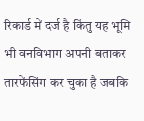रिकार्ड में दर्ज है किंतु यह भूमि भी वनविभाग अपनी बताकर तारफेंसिंग कर चुका है जबकि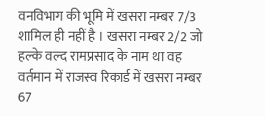वनविभाग की भूमि में खसरा नम्बर 7/3 शामिल ही नहीं है । खसरा नम्बर 2/2 जो हल्के वल्द रामप्रसाद के नाम था वह वर्तमान में राजस्व रिकार्ड में खसरा नम्बर 67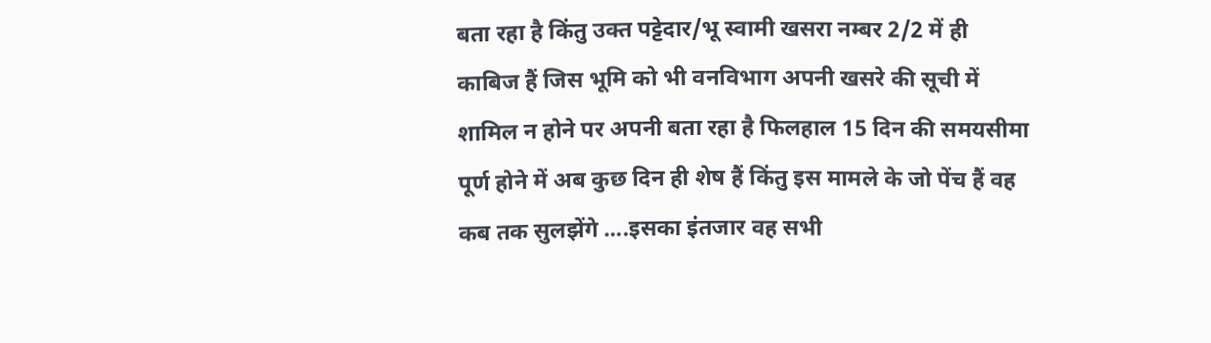बता रहा है किंतु उक्त पट्टेदार/भू स्वामी खसरा नम्बर 2/2 में ही काबिज हैं जिस भूमि को भी वनविभाग अपनी खसरे की सूची में शामिल न होने पर अपनी बता रहा है फिलहाल 15 दिन की समयसीमा पूर्ण होने में अब कुछ दिन ही शेष हैं किंतु इस मामले के जो पेंच हैं वह कब तक सुलझेंगे ....इसका इंतजार वह सभी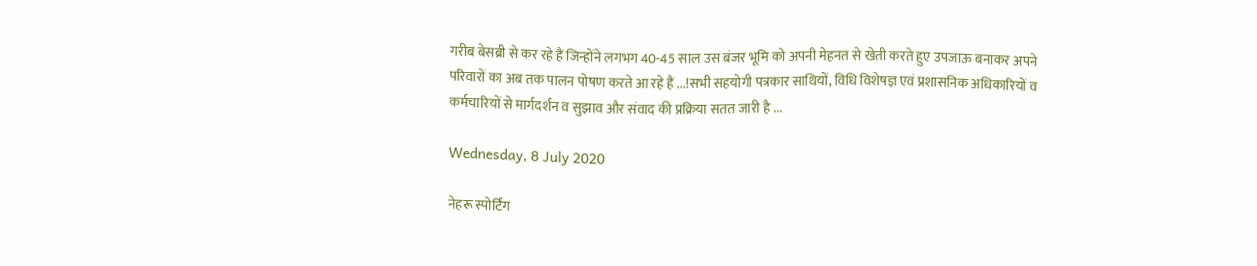गरीब बेसब्री से कर रहे हैं जिन्होंने लगभग 40-45 साल उस बंजर भूमि को अपनी मेहनत से खेती करते हुए उपजाऊ बनाकर अपने परिवारों का अब तक पालन पोषण करते आ रहे हैं ...!सभी सहयोगी पत्रकार साथियों, विधि विशेषज्ञ एवं प्रशासनिक अधिकारियों व कर्मचारियों से मार्गदर्शन व सुझाव और संवाद की प्रक्रिया सतत जारी है ...

Wednesday, 8 July 2020

नेहरू स्पोर्टिंग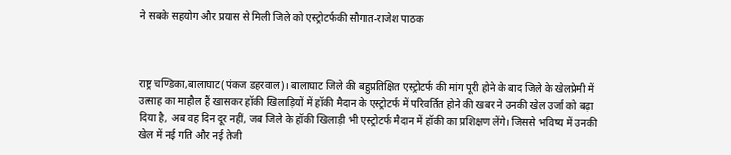ने सबके सहयोग और प्रयास से मिली जिले को एस्ट्रोटर्फकी सौगात-राजेश पाठक



राष्ट्र चण्डिका,बालाघाट(पंकज डहरवाल)। बालाघाट जिले की बहुप्रतिक्षित एस्ट्रोटर्फ की मांग पूरी होने के बाद जिले के खेलप्रेमी में उत्साह का माहौल हैं खासकर हॉकी खिलाड़ियों में हॉकी मैदान के एस्ट्रोटर्फ में परिवर्तित होने की खबर ने उनकी खेल उर्जा को बढ़ा दिया है, अब वह दिन दूर नहीं, जब जिले के हॉकी खिलाड़ी भी एस्ट्रोटर्फ मैदान में हॉकी का प्रशिक्षण लेंगे। जिससे भविष्य में उनकी खेल में नई गति और नई तेजी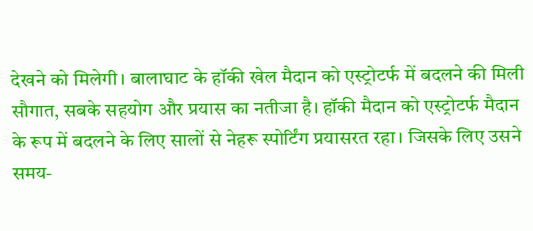देखने को मिलेगी। बालाघाट के हॉकी खेल मैदान को एस्ट्रोटर्फ में बदलने की मिली सौगात, सबके सहयोग और प्रयास का नतीजा है। हॉकी मैदान को एस्ट्रोटर्फ मैदान के रूप में बदलने के लिए सालों से नेहरू स्पोर्टिंग प्रयासरत रहा। जिसके लिए उसने समय-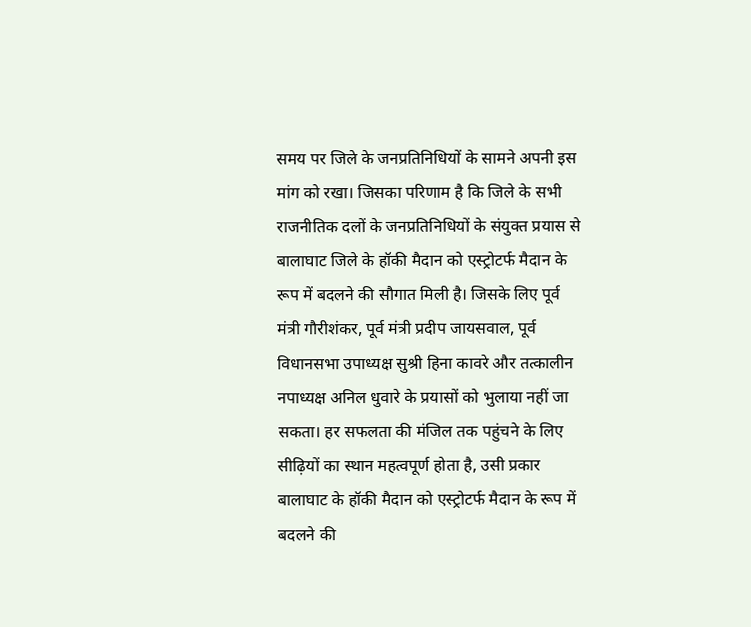समय पर जिले के जनप्रतिनिधियों के सामने अपनी इस मांग को रखा। जिसका परिणाम है कि जिले के सभी राजनीतिक दलों के जनप्रतिनिधियों के संयुक्त प्रयास से बालाघाट जिले के हॉकी मैदान को एस्ट्रोटर्फ मैदान के रूप में बदलने की सौगात मिली है। जिसके लिए पूर्व मंत्री गौरीशंकर, पूर्व मंत्री प्रदीप जायसवाल, पूर्व विधानसभा उपाध्यक्ष सुश्री हिना कावरे और तत्कालीन नपाध्यक्ष अनिल धुवारे के प्रयासों को भुलाया नहीं जा सकता। हर सफलता की मंजिल तक पहुंचने के लिए सीढ़ियों का स्थान महत्वपूर्ण होता है, उसी प्रकार बालाघाट के हॉकी मैदान को एस्ट्रोटर्फ मैदान के रूप में बदलने की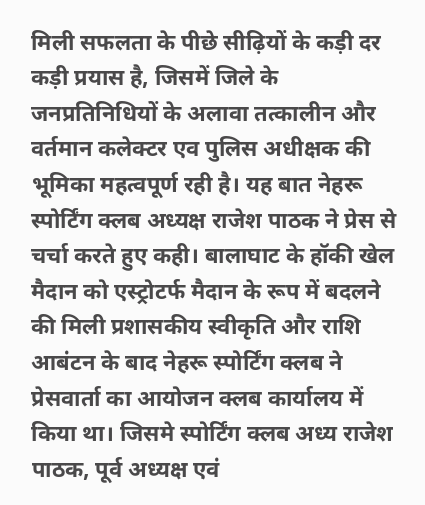मिली सफलता के पीछे सीढ़ियों के कड़ी दर कड़ी प्रयास है, जिसमें जिले के जनप्रतिनिधियों के अलावा तत्कालीन और वर्तमान कलेक्टर एव पुलिस अधीक्षक की भूमिका महत्वपूर्ण रही है। यह बात नेहरू स्पोर्टिंग क्लब अध्यक्ष राजेश पाठक ने प्रेस से चर्चा करते हुए कही। बालाघाट के हॉकी खेल मैदान को एस्ट्रोटर्फ मैदान के रूप में बदलने की मिली प्रशासकीय स्वीकृति और राशि आबंटन के बाद नेहरू स्पोर्टिंग क्लब ने प्रेसवार्ता का आयोजन क्लब कार्यालय में किया था। जिसमे स्पोर्टिंग क्लब अध्य राजेश पाठक, पूर्व अध्यक्ष एवं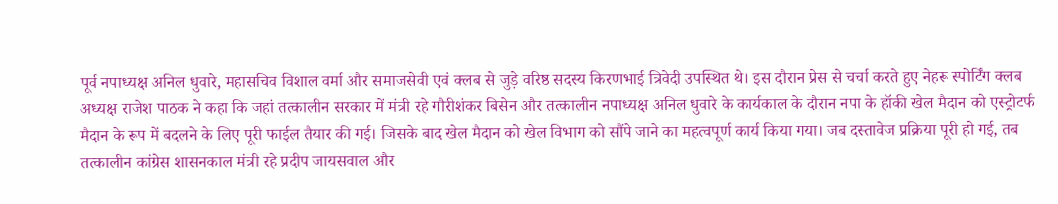पूर्व नपाध्यक्ष अनिल धुवारे, महासचिव विशाल वर्मा और समाजसेवी एवं क्लब से जुड़े वरिष्ठ सदस्य किरणभाई त्रिवेदी उपस्थित थे। इस दौरान प्रेस से चर्चा करते हुए नेहरू स्पोर्टिंग क्लब अध्यक्ष राजेश पाठक ने कहा कि जहां तत्कालीन सरकार में मंत्री रहे गौरीशंकर बिसेन और तत्कालीन नपाध्यक्ष अनिल धुवारे के कार्यकाल के दौरान नपा के हॉकी खेल मैदान को एस्ट्रोटर्फ मैदान के रूप में बदलने के लिए पूरी फाईल तैयार की गई। जिसके बाद खेल मैदान को खेल विभाग को सौंपे जाने का महत्वपूर्ण कार्य किया गया। जब दस्तावेज प्रक्रिया पूरी हो गई, तब तत्कालीन कांग्रेस शासनकाल मंत्री रहे प्रदीप जायसवाल और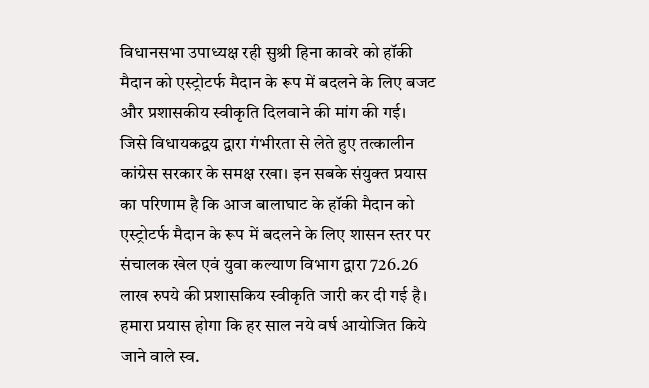विधानसभा उपाध्यक्ष रही सुश्री हिना कावरे को हॉकी मैदान को एस्ट्रोटर्फ मैदान के रूप में बदलने के लिए बजट और प्रशासकीय स्वीकृति दिलवाने की मांग की गई। जिसे विधायकद्वय द्वारा गंभीरता से लेते हुए तत्कालीन कांग्रेस सरकार के समक्ष रखा। इन सबके संयुक्त प्रयास का परिणाम है कि आज बालाघाट के हॉकी मैदान को एस्ट्रोटर्फ मैदान के रूप में बदलने के लिए शासन स्तर पर संचालक खेल एवं युवा कल्याण विभाग द्वारा 726.26 लाख रुपये की प्रशासकिय स्वीकृति जारी कर दी गई है। हमारा प्रयास होगा कि हर साल नये वर्ष आयोजित किये जाने वाले स्व.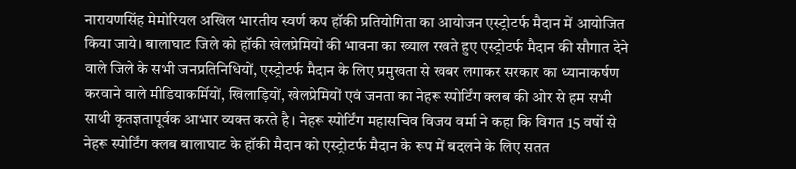नारायणसिंह मेमोरियल अखिल भारतीय स्वर्ण कप हॉकी प्रतियोगिता का आयोजन एस्ट्रोटर्फ मैदान में आयोजित किया जाये। बालाघाट जिले को हॉकी खेलप्रेमियों की भावना का ख्याल रखते हुए एस्ट्रोटर्फ मैदान की सौगात देने वाले जिले के सभी जनप्रतिनिधियों, एस्ट्रोटर्फ मैदान के लिए प्रमुखता से खबर लगाकर सरकार का ध्यानाकर्षण करवाने वाले मीडियाकर्मियों, खिलाड़ियों, खेलप्रेमियों एवं जनता का नेहरू स्पोर्टिंग क्लब की ओर से हम सभी साथी कृतज्ञतापूर्वक आभार व्यक्त करते है। नेहरू स्पोर्टिंग महासचिव विजय वर्मा ने कहा कि विगत 15 वर्षो से नेहरू स्पोर्टिंग क्लब बालाघाट के हॉकी मैदान को एस्ट्रोटर्फ मैदान के रूप में बदलने के लिए सतत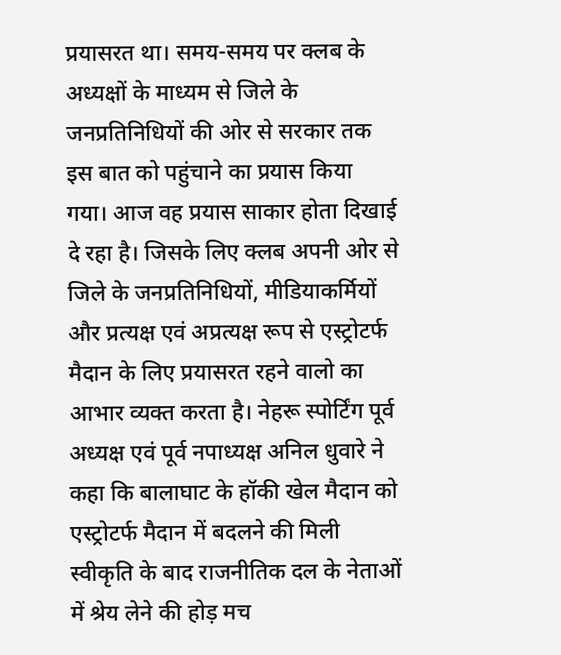प्रयासरत था। समय-समय पर क्लब के अध्यक्षों के माध्यम से जिले के जनप्रतिनिधियों की ओर से सरकार तक इस बात को पहुंचाने का प्रयास किया गया। आज वह प्रयास साकार होता दिखाई दे रहा है। जिसके लिए क्लब अपनी ओर से जिले के जनप्रतिनिधियों, मीडियाकर्मियों और प्रत्यक्ष एवं अप्रत्यक्ष रूप से एस्ट्रोटर्फ मैदान के लिए प्रयासरत रहने वालो का आभार व्यक्त करता है। नेहरू स्पोर्टिंग पूर्व अध्यक्ष एवं पूर्व नपाध्यक्ष अनिल धुवारे ने कहा कि बालाघाट के हॉकी खेल मैदान को एस्ट्रोटर्फ मैदान में बदलने की मिली स्वीकृति के बाद राजनीतिक दल के नेताओं में श्रेय लेने की होड़ मच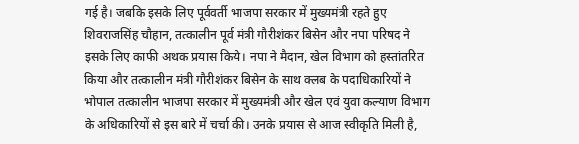गई है। जबकि इसके लिए पूर्ववर्ती भाजपा सरकार में मुख्यमंत्री रहते हुए शिवराजसिंह चौहान, तत्कालीन पूर्व मंत्री गौरीशंकर बिसेन और नपा परिषद ने इसके लिए काफी अथक प्रयास किये। नपा ने मैदान, खेल विभाग को हस्तांतरित किया और तत्कालीन मंत्री गौरीशंकर बिसेन के साथ क्लब के पदाधिकारियों ने भोपाल तत्कालीन भाजपा सरकार में मुख्यमंत्री और खेल एवं युवा कल्याण विभाग के अधिकारियों से इस बारे में चर्चा की। उनके प्रयास से आज स्वीकृति मिली है,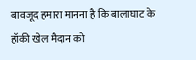बावजूद हमारा मानना है कि बालाघाट के हॉकी खेल मैदान को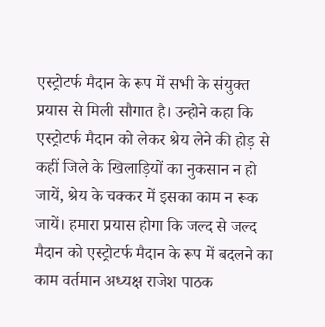एस्ट्रोटर्फ मैदान के रूप में सभी के संयुक्त प्रयास से मिली सौगात है। उन्होने कहा कि एस्ट्रोटर्फ मैदान को लेकर श्रेय लेने की होड़ से कहीं जिले के खिलाड़ियों का नुकसान न हो जायें, श्रेय के चक्कर में इसका काम न रूक जायें। हमारा प्रयास होगा कि जल्द से जल्द मैदान को एस्ट्रोटर्फ मैदान के रूप में बदलने का काम वर्तमान अध्यक्ष राजेश पाठक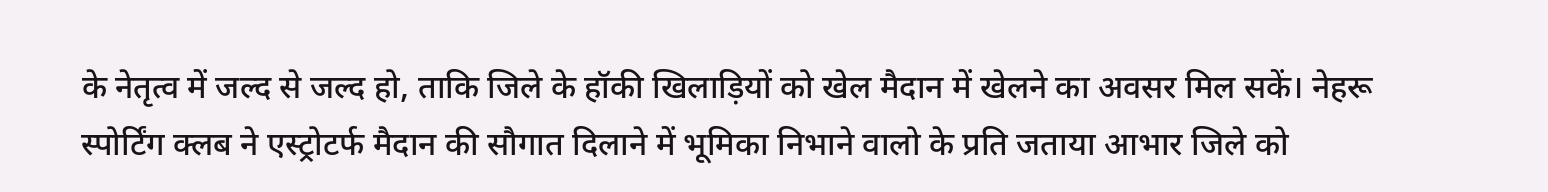के नेतृत्व में जल्द से जल्द हो, ताकि जिले के हॉकी खिलाड़ियों को खेल मैदान में खेलने का अवसर मिल सकें। नेहरू स्पोर्टिंग क्लब ने एस्ट्रोटर्फ मैदान की सौगात दिलाने में भूमिका निभाने वालो के प्रति जताया आभार जिले को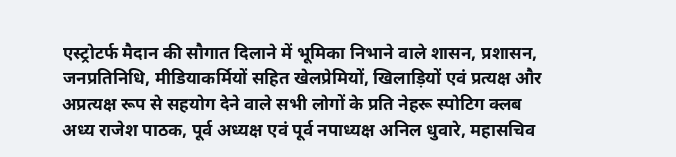एस्ट्रोटर्फ मैदान की सौगात दिलाने में भूमिका निभाने वाले शासन, प्रशासन, जनप्रतिनिधि, मीडियाकर्मियों सहित खेलप्रेमियों, खिलाड़ियों एवं प्रत्यक्ष और अप्रत्यक्ष रूप से सहयोग देने वाले सभी लोगों के प्रति नेहरू स्पोटिग क्लब अध्य राजेश पाठक, पूर्व अध्यक्ष एवं पूर्व नपाध्यक्ष अनिल धुवारे, महासचिव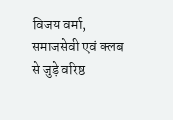विजय वर्मा, समाजसेवी एवं क्लब से जुड़े वरिष्ठ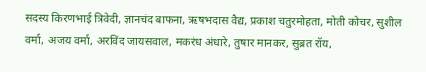सदस्य किरणभाई त्रिवेदी, ज्ञानचंद बाफना, ऋषभदास वैद्य, प्रकाश चतुरमोहता, मोती कोचर, सुशील वर्मा, अजय वर्मा, अरविंद जायसवाल, मकरंध अंधारे, तुषार मानकर, सुब्रत रॉय,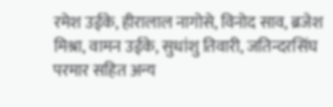रमेश उईके, हीरालाल नागोसे, विनोद साव, ब्रजेश मिश्रा, वामन उईके, सुधांशु तिवारी, जतिन्दरसिंघ परमार सहित अन्य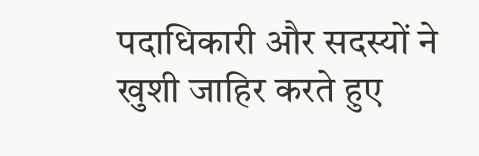पदाधिकारी और सदस्यों ने खुशी जाहिर करते हुए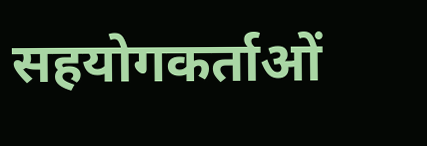सहयोगकर्ताओं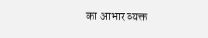का आभार व्यक्त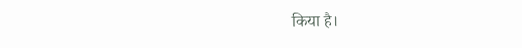किया है।